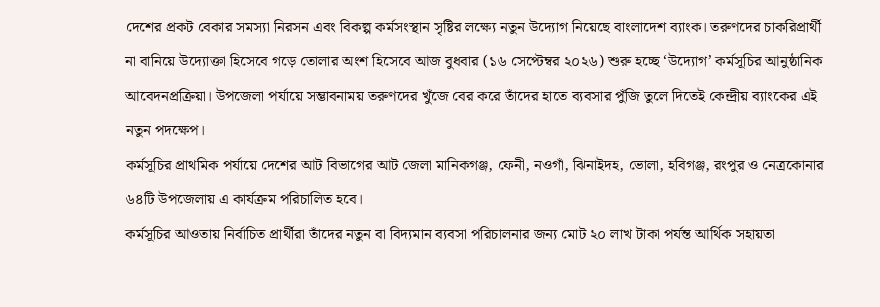দেশের প্রকট বেকার সমস্যা নিরসন এবং বিকল্প কর্মসংস্থান সৃষ্টির লক্ষ্যে নতুন উদ্যোগ নিয়েছে বাংলাদেশ ব্যাংক। তরুণদের চাকরিপ্রার্থী না বানিয়ে উদ্যোক্তা হিসেবে গড়ে তোলার অংশ হিসেবে আজ বুধবার (১৬ সেপ্টেম্বর ২০২৬) শুরু হচ্ছে ‘উদ্যোগ’ কর্মসূচির আনুষ্ঠানিক আবেদনপ্রক্রিয়া। উপজেলা পর্যায়ে সম্ভাবনাময় তরুণদের খুঁজে বের করে তাঁদের হাতে ব্যবসার পুঁজি তুলে দিতেই কেন্দ্রীয় ব্যাংকের এই নতুন পদক্ষেপ।
কর্মসূচির প্রাথমিক পর্যায়ে দেশের আট বিভাগের আট জেলা মানিকগঞ্জ, ফেনী, নওগাঁ, ঝিনাইদহ, ভোলা, হবিগঞ্জ, রংপুর ও নেত্রকোনার ৬৪টি উপজেলায় এ কার্যক্রম পরিচালিত হবে।
কর্মসূচির আওতায় নির্বাচিত প্রার্থীরা তাঁদের নতুন বা বিদ্যমান ব্যবসা পরিচালনার জন্য মোট ২০ লাখ টাকা পর্যন্ত আর্থিক সহায়তা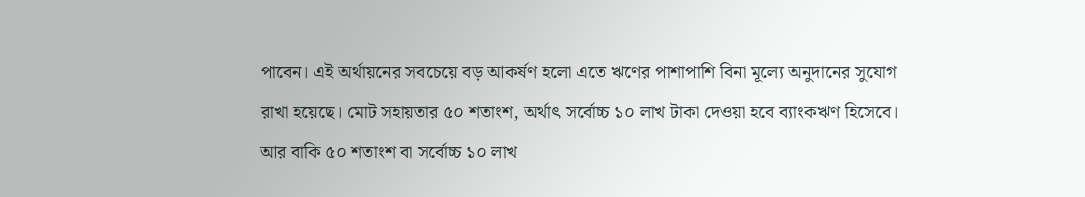পাবেন। এই অর্থায়নের সবচেয়ে বড় আকর্ষণ হলো এতে ঋণের পাশাপাশি বিনা মূল্যে অনুদানের সুযোগ রাখা হয়েছে। মোট সহায়তার ৫০ শতাংশ, অর্থাৎ সর্বোচ্চ ১০ লাখ টাকা দেওয়া হবে ব্যাংকঋণ হিসেবে। আর বাকি ৫০ শতাংশ বা সর্বোচ্চ ১০ লাখ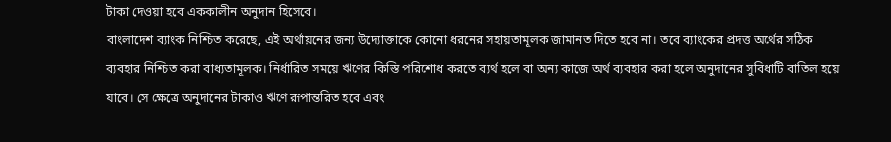টাকা দেওয়া হবে এককালীন অনুদান হিসেবে।
বাংলাদেশ ব্যাংক নিশ্চিত করেছে, এই অর্থায়নের জন্য উদ্যোক্তাকে কোনো ধরনের সহায়তামূলক জামানত দিতে হবে না। তবে ব্যাংকের প্রদত্ত অর্থের সঠিক ব্যবহার নিশ্চিত করা বাধ্যতামূলক। নির্ধারিত সময়ে ঋণের কিস্তি পরিশোধ করতে ব্যর্থ হলে বা অন্য কাজে অর্থ ব্যবহার করা হলে অনুদানের সুবিধাটি বাতিল হয়ে যাবে। সে ক্ষেত্রে অনুদানের টাকাও ঋণে রূপান্তরিত হবে এবং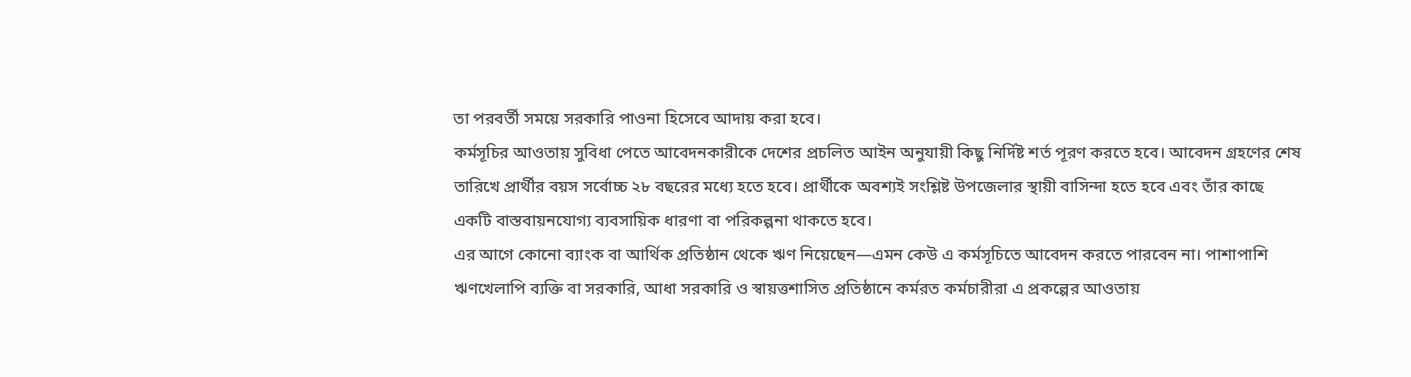তা পরবর্তী সময়ে সরকারি পাওনা হিসেবে আদায় করা হবে।
কর্মসূচির আওতায় সুবিধা পেতে আবেদনকারীকে দেশের প্রচলিত আইন অনুযায়ী কিছু নির্দিষ্ট শর্ত পূরণ করতে হবে। আবেদন গ্রহণের শেষ তারিখে প্রার্থীর বয়স সর্বোচ্চ ২৮ বছরের মধ্যে হতে হবে। প্রার্থীকে অবশ্যই সংশ্লিষ্ট উপজেলার স্থায়ী বাসিন্দা হতে হবে এবং তাঁর কাছে একটি বাস্তবায়নযোগ্য ব্যবসায়িক ধারণা বা পরিকল্পনা থাকতে হবে।
এর আগে কোনো ব্যাংক বা আর্থিক প্রতিষ্ঠান থেকে ঋণ নিয়েছেন—এমন কেউ এ কর্মসূচিতে আবেদন করতে পারবেন না। পাশাপাশি ঋণখেলাপি ব্যক্তি বা সরকারি, আধা সরকারি ও স্বায়ত্তশাসিত প্রতিষ্ঠানে কর্মরত কর্মচারীরা এ প্রকল্পের আওতায়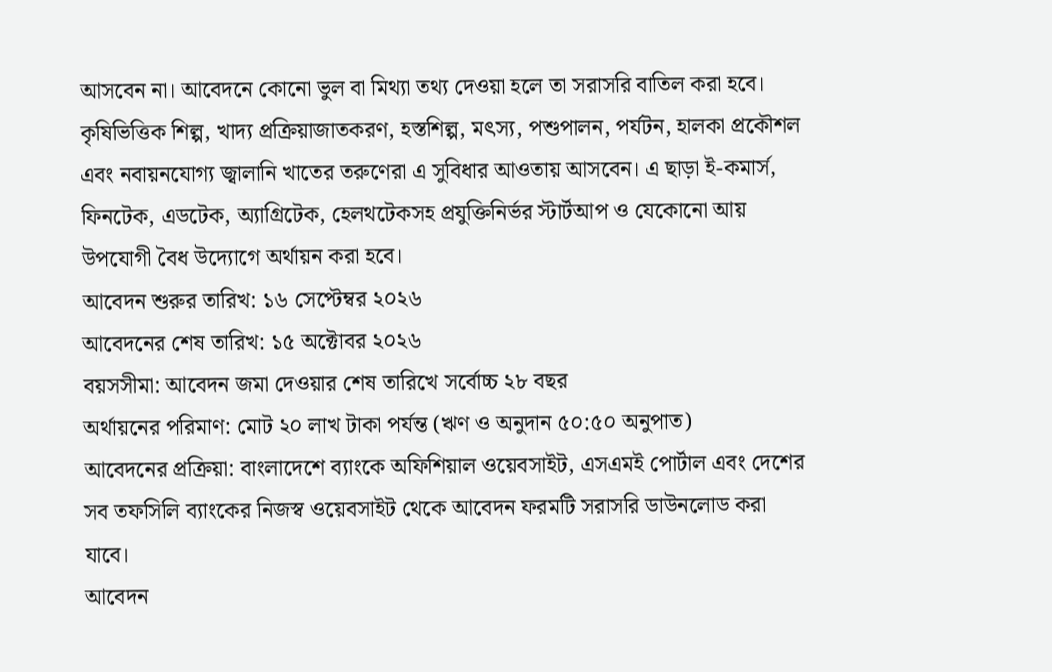আসবেন না। আবেদনে কোনো ভুল বা মিথ্যা তথ্য দেওয়া হলে তা সরাসরি বাতিল করা হবে।
কৃষিভিত্তিক শিল্প, খাদ্য প্রক্রিয়াজাতকরণ, হস্তশিল্প, মৎস্য, পশুপালন, পর্যটন, হালকা প্রকৌশল এবং নবায়নযোগ্য জ্বালানি খাতের তরুণেরা এ সুবিধার আওতায় আসবেন। এ ছাড়া ই-কমার্স, ফিনটেক, এডটেক, অ্যাগ্রিটেক, হেলথটেকসহ প্রযুক্তিনির্ভর স্টার্টআপ ও যেকোনো আয় উপযোগী বৈধ উদ্যোগে অর্থায়ন করা হবে।
আবেদন শুরুর তারিখ: ১৬ সেপ্টেম্বর ২০২৬
আবেদনের শেষ তারিখ: ১৫ অক্টোবর ২০২৬
বয়সসীমা: আবেদন জমা দেওয়ার শেষ তারিখে সর্বোচ্চ ২৮ বছর
অর্থায়নের পরিমাণ: মোট ২০ লাখ টাকা পর্যন্ত (ঋণ ও অনুদান ৫০:৫০ অনুপাত)
আবেদনের প্রক্রিয়া: বাংলাদেশে ব্যাংকে অফিশিয়াল ওয়েবসাইট, এসএমই পোর্টাল এবং দেশের সব তফসিলি ব্যাংকের নিজস্ব ওয়েবসাইট থেকে আবেদন ফরমটি সরাসরি ডাউনলোড করা যাবে।
আবেদন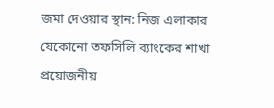জমা দেওয়ার স্থান: নিজ এলাকার যেকোনো তফসিলি ব্যাংকের শাখা
প্রয়োজনীয়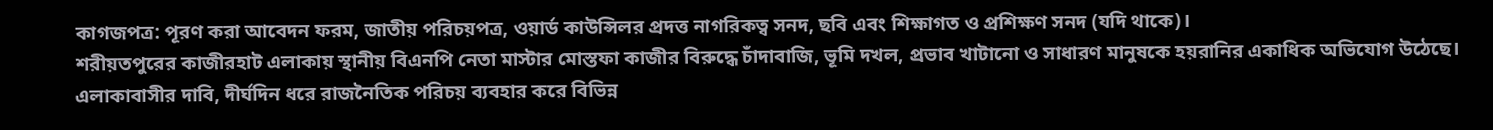কাগজপত্র: পূরণ করা আবেদন ফরম, জাতীয় পরিচয়পত্র, ওয়ার্ড কাউন্সিলর প্রদত্ত নাগরিকত্ব সনদ, ছবি এবং শিক্ষাগত ও প্রশিক্ষণ সনদ (যদি থাকে)।
শরীয়তপুরের কাজীরহাট এলাকায় স্থানীয় বিএনপি নেতা মাস্টার মোস্তফা কাজীর বিরুদ্ধে চাঁদাবাজি, ভূমি দখল, প্রভাব খাটানো ও সাধারণ মানুষকে হয়রানির একাধিক অভিযোগ উঠেছে। এলাকাবাসীর দাবি, দীর্ঘদিন ধরে রাজনৈতিক পরিচয় ব্যবহার করে বিভিন্ন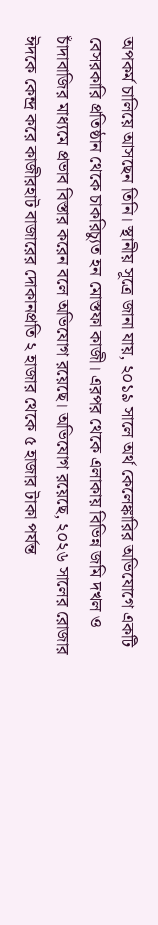অপকর্ম চালিয়ে আসছেন তিনি। স্থানীয় সূত্রে জানা যায়, ২০১৯ সালে অর্থ কেলেঙ্কারির অভিযোগে একটি বেসরকারি প্রতিষ্ঠান থেকে চাকরিচ্যুত হন মোস্তফা কাজী। এরপর থেকে এলাকায় বিভিন্ন জমি দখল ও চাঁদাবাজির মাধ্যমে প্রভাব বিস্তার করেন বলে অভিযোগ রয়েছে। অভিযোগ রয়েছে, ২০২৬ সালের রোজার ঈদকে কেন্দ্র করে কাজীরহাট বাজারের দোকানপ্রতি ২ হাজার থেকে ৫ হাজার টাকা পর্যন্ত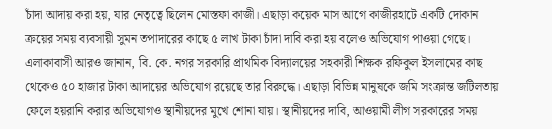চাঁদা আদায় করা হয়, যার নেতৃত্বে ছিলেন মোস্তফা কাজী। এছাড়া কয়েক মাস আগে কাজীরহাটে একটি দোকান ক্রয়ের সময় ব্যবসায়ী সুমন তপাদারের কাছে ৫ লাখ টাকা চাঁদা দাবি করা হয় বলেও অভিযোগ পাওয়া গেছে। এলাকাবাসী আরও জানান, বি. কে. নগর সরকারি প্রাথমিক বিদ্যালয়ের সহকারী শিক্ষক রফিকুল ইসলামের কাছ থেকেও ৫০ হাজার টাকা আদায়ের অভিযোগ রয়েছে তার বিরুদ্ধে। এছাড়া বিভিন্ন মানুষকে জমি সংক্রান্ত জটিলতায় ফেলে হয়রানি করার অভিযোগও স্থানীয়দের মুখে শোনা যায়। স্থানীয়দের দাবি, আওয়ামী লীগ সরকারের সময়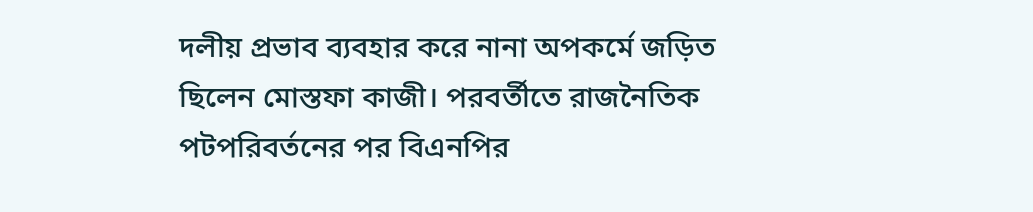দলীয় প্রভাব ব্যবহার করে নানা অপকর্মে জড়িত ছিলেন মোস্তফা কাজী। পরবর্তীতে রাজনৈতিক পটপরিবর্তনের পর বিএনপির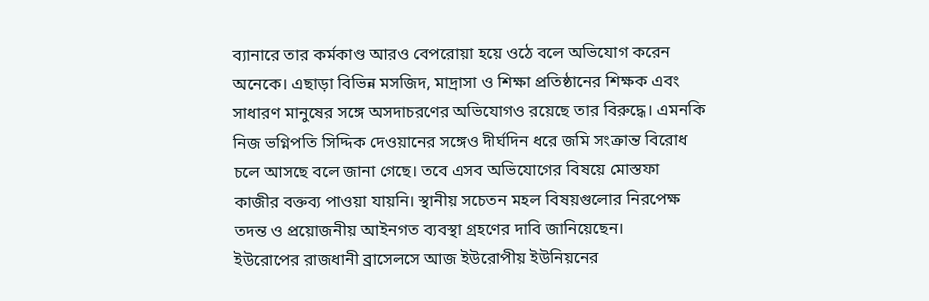ব্যানারে তার কর্মকাণ্ড আরও বেপরোয়া হয়ে ওঠে বলে অভিযোগ করেন অনেকে। এছাড়া বিভিন্ন মসজিদ, মাদ্রাসা ও শিক্ষা প্রতিষ্ঠানের শিক্ষক এবং সাধারণ মানুষের সঙ্গে অসদাচরণের অভিযোগও রয়েছে তার বিরুদ্ধে। এমনকি নিজ ভগ্নিপতি সিদ্দিক দেওয়ানের সঙ্গেও দীর্ঘদিন ধরে জমি সংক্রান্ত বিরোধ চলে আসছে বলে জানা গেছে। তবে এসব অভিযোগের বিষয়ে মোস্তফা কাজীর বক্তব্য পাওয়া যায়নি। স্থানীয় সচেতন মহল বিষয়গুলোর নিরপেক্ষ তদন্ত ও প্রয়োজনীয় আইনগত ব্যবস্থা গ্রহণের দাবি জানিয়েছেন।
ইউরোপের রাজধানী ব্রাসেলসে আজ ইউরোপীয় ইউনিয়নের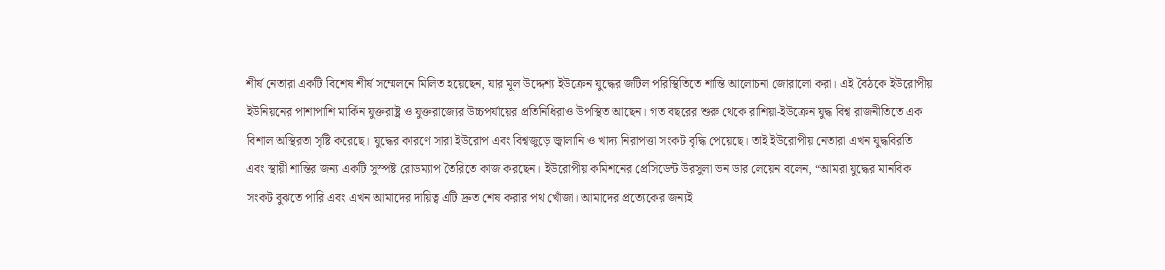শীর্ষ নেতারা একটি বিশেষ শীর্ষ সম্মেলনে মিলিত হয়েছেন, যার মূল উদ্দেশ্য ইউক্রেন যুদ্ধের জটিল পরিস্থিতিতে শান্তি আলোচনা জোরালো করা। এই বৈঠকে ইউরোপীয় ইউনিয়নের পাশাপাশি মার্কিন যুক্তরাষ্ট্র ও যুক্তরাজ্যের উচ্চপর্যায়ের প্রতিনিধিরাও উপস্থিত আছেন। গত বছরের শুরু থেকে রাশিয়া-ইউক্রেন যুদ্ধ বিশ্ব রাজনীতিতে এক বিশাল অস্থিরতা সৃষ্টি করেছে। যুদ্ধের কারণে সারা ইউরোপ এবং বিশ্বজুড়ে জ্বালানি ও খাদ্য নিরাপত্তা সংকট বৃদ্ধি পেয়েছে। তাই ইউরোপীয় নেতারা এখন যুদ্ধবিরতি এবং স্থায়ী শান্তির জন্য একটি সুস্পষ্ট রোডম্যাপ তৈরিতে কাজ করছেন। ইউরোপীয় কমিশনের প্রেসিডেন্ট উরসুলা ভন ডার লেয়েন বলেন, “আমরা যুদ্ধের মানবিক সংকট বুঝতে পারি এবং এখন আমাদের দায়িত্ব এটি দ্রুত শেষ করার পথ খোঁজা। আমাদের প্রত্যেকের জন্যই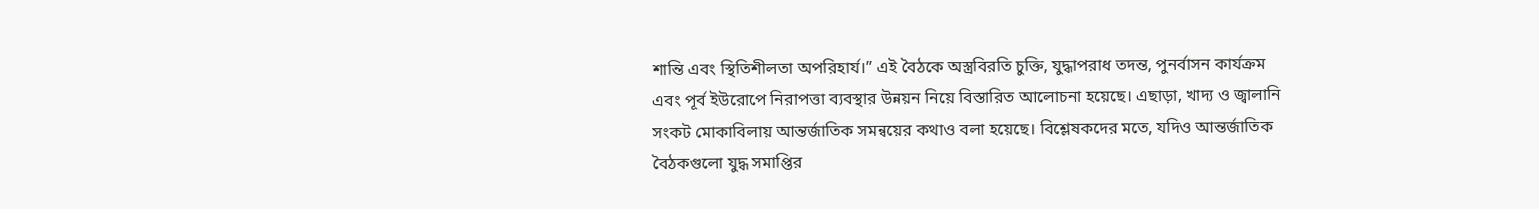শান্তি এবং স্থিতিশীলতা অপরিহার্য।” এই বৈঠকে অস্ত্রবিরতি চুক্তি, যুদ্ধাপরাধ তদন্ত, পুনর্বাসন কার্যক্রম এবং পূর্ব ইউরোপে নিরাপত্তা ব্যবস্থার উন্নয়ন নিয়ে বিস্তারিত আলোচনা হয়েছে। এছাড়া, খাদ্য ও জ্বালানি সংকট মোকাবিলায় আন্তর্জাতিক সমন্বয়ের কথাও বলা হয়েছে। বিশ্লেষকদের মতে, যদিও আন্তর্জাতিক বৈঠকগুলো যুদ্ধ সমাপ্তির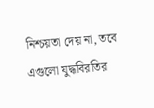নিশ্চয়তা দেয় না, তবে এগুলো যুদ্ধবিরতির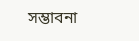সম্ভাবনা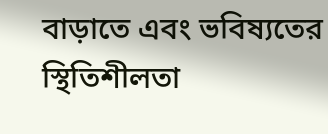বাড়াতে এবং ভবিষ্যতের স্থিতিশীলতা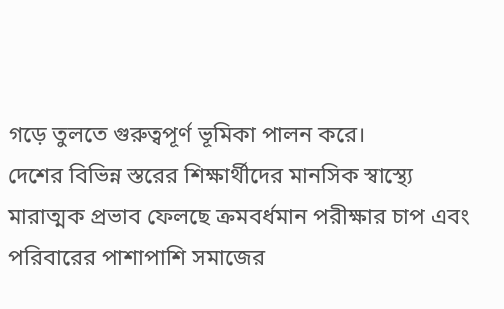গড়ে তুলতে গুরুত্বপূর্ণ ভূমিকা পালন করে।
দেশের বিভিন্ন স্তরের শিক্ষার্থীদের মানসিক স্বাস্থ্যে মারাত্মক প্রভাব ফেলছে ক্রমবর্ধমান পরীক্ষার চাপ এবং পরিবারের পাশাপাশি সমাজের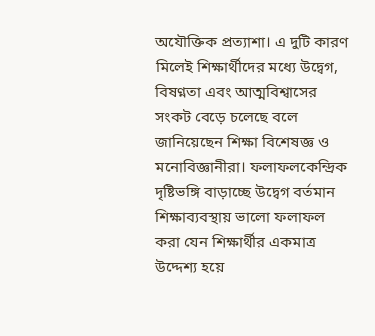অযৌক্তিক প্রত্যাশা। এ দুটি কারণ মিলেই শিক্ষার্থীদের মধ্যে উদ্বেগ, বিষণ্নতা এবং আত্মবিশ্বাসের সংকট বেড়ে চলেছে বলে জানিয়েছেন শিক্ষা বিশেষজ্ঞ ও মনোবিজ্ঞানীরা। ফলাফলকেন্দ্রিক দৃষ্টিভঙ্গি বাড়াচ্ছে উদ্বেগ বর্তমান শিক্ষাব্যবস্থায় ভালো ফলাফল করা যেন শিক্ষার্থীর একমাত্র উদ্দেশ্য হয়ে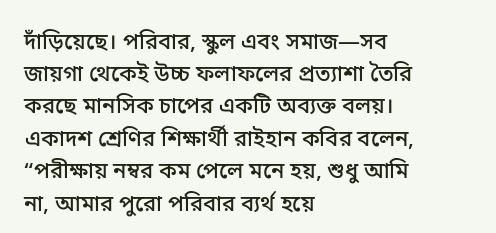দাঁড়িয়েছে। পরিবার, স্কুল এবং সমাজ—সব জায়গা থেকেই উচ্চ ফলাফলের প্রত্যাশা তৈরি করছে মানসিক চাপের একটি অব্যক্ত বলয়। একাদশ শ্রেণির শিক্ষার্থী রাইহান কবির বলেন, “পরীক্ষায় নম্বর কম পেলে মনে হয়, শুধু আমি না, আমার পুরো পরিবার ব্যর্থ হয়ে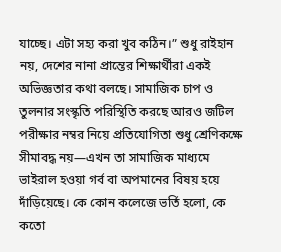যাচ্ছে। এটা সহ্য করা খুব কঠিন।” শুধু রাইহান নয়, দেশের নানা প্রান্তের শিক্ষার্থীরা একই অভিজ্ঞতার কথা বলছে। সামাজিক চাপ ও তুলনার সংস্কৃতি পরিস্থিতি করছে আরও জটিল পরীক্ষার নম্বর নিয়ে প্রতিযোগিতা শুধু শ্রেণিকক্ষে সীমাবদ্ধ নয়—এখন তা সামাজিক মাধ্যমে ভাইরাল হওয়া গর্ব বা অপমানের বিষয় হয়ে দাঁড়িয়েছে। কে কোন কলেজে ভর্তি হলো, কে কতো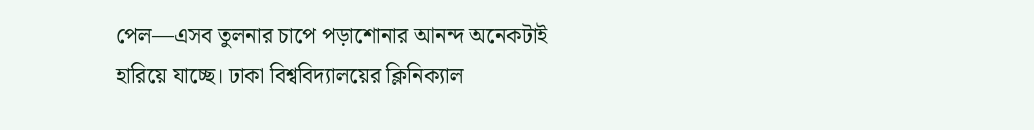পেল—এসব তুলনার চাপে পড়াশোনার আনন্দ অনেকটাই হারিয়ে যাচ্ছে। ঢাকা বিশ্ববিদ্যালয়ের ক্লিনিক্যাল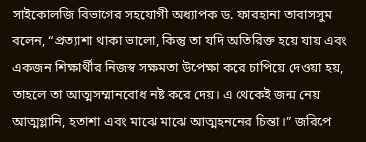সাইকোলজি বিভাগের সহযোগী অধ্যাপক ড. ফারহানা তাবাসসুম বলেন, “প্রত্যাশা থাকা ভালো, কিন্তু তা যদি অতিরিক্ত হয়ে যায় এবং একজন শিক্ষার্থীর নিজস্ব সক্ষমতা উপেক্ষা করে চাপিয়ে দেওয়া হয়, তাহলে তা আত্মসম্মানবোধ নষ্ট করে দেয়। এ থেকেই জন্ম নেয় আত্মগ্লানি, হতাশা এবং মাঝে মাঝে আত্মহননের চিন্তা।” জরিপে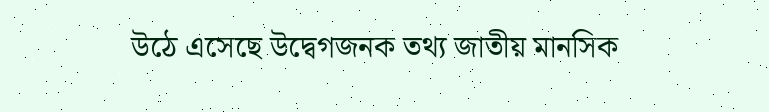উঠে এসেছে উদ্বেগজনক তথ্য জাতীয় মানসিক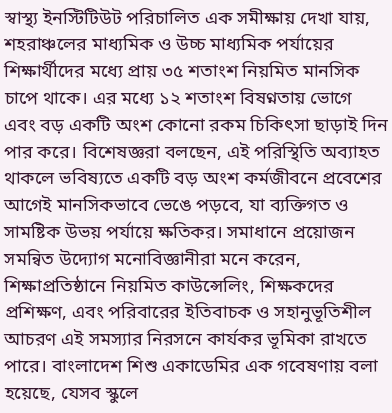স্বাস্থ্য ইনস্টিটিউট পরিচালিত এক সমীক্ষায় দেখা যায়, শহরাঞ্চলের মাধ্যমিক ও উচ্চ মাধ্যমিক পর্যায়ের শিক্ষার্থীদের মধ্যে প্রায় ৩৫ শতাংশ নিয়মিত মানসিক চাপে থাকে। এর মধ্যে ১২ শতাংশ বিষণ্নতায় ভোগে এবং বড় একটি অংশ কোনো রকম চিকিৎসা ছাড়াই দিন পার করে। বিশেষজ্ঞরা বলছেন, এই পরিস্থিতি অব্যাহত থাকলে ভবিষ্যতে একটি বড় অংশ কর্মজীবনে প্রবেশের আগেই মানসিকভাবে ভেঙে পড়বে, যা ব্যক্তিগত ও সামষ্টিক উভয় পর্যায়ে ক্ষতিকর। সমাধানে প্রয়োজন সমন্বিত উদ্যোগ মনোবিজ্ঞানীরা মনে করেন, শিক্ষাপ্রতিষ্ঠানে নিয়মিত কাউন্সেলিং, শিক্ষকদের প্রশিক্ষণ, এবং পরিবারের ইতিবাচক ও সহানুভূতিশীল আচরণ এই সমস্যার নিরসনে কার্যকর ভূমিকা রাখতে পারে। বাংলাদেশ শিশু একাডেমির এক গবেষণায় বলা হয়েছে, যেসব স্কুলে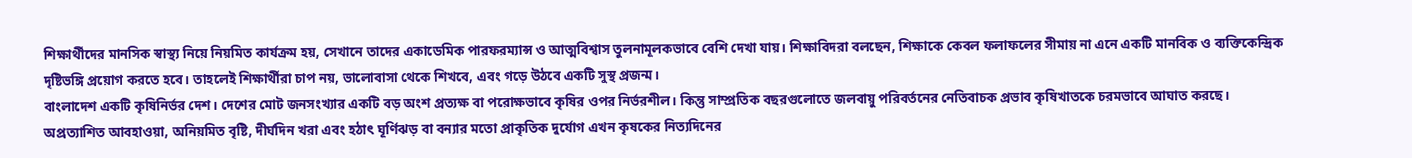শিক্ষার্থীদের মানসিক স্বাস্থ্য নিয়ে নিয়মিত কার্যক্রম হয়, সেখানে তাদের একাডেমিক পারফরম্যান্স ও আত্মবিশ্বাস তুলনামূলকভাবে বেশি দেখা যায়। শিক্ষাবিদরা বলছেন, শিক্ষাকে কেবল ফলাফলের সীমায় না এনে একটি মানবিক ও ব্যক্তিকেন্দ্রিক দৃষ্টিভঙ্গি প্রয়োগ করতে হবে। তাহলেই শিক্ষার্থীরা চাপ নয়, ভালোবাসা থেকে শিখবে, এবং গড়ে উঠবে একটি সুস্থ প্রজন্ম।
বাংলাদেশ একটি কৃষিনির্ভর দেশ। দেশের মোট জনসংখ্যার একটি বড় অংশ প্রত্যক্ষ বা পরোক্ষভাবে কৃষির ওপর নির্ভরশীল। কিন্তু সাম্প্রতিক বছরগুলোতে জলবায়ু পরিবর্তনের নেতিবাচক প্রভাব কৃষিখাতকে চরমভাবে আঘাত করছে। অপ্রত্যাশিত আবহাওয়া, অনিয়মিত বৃষ্টি, দীর্ঘদিন খরা এবং হঠাৎ ঘূর্ণিঝড় বা বন্যার মতো প্রাকৃতিক দুর্যোগ এখন কৃষকের নিত্যদিনের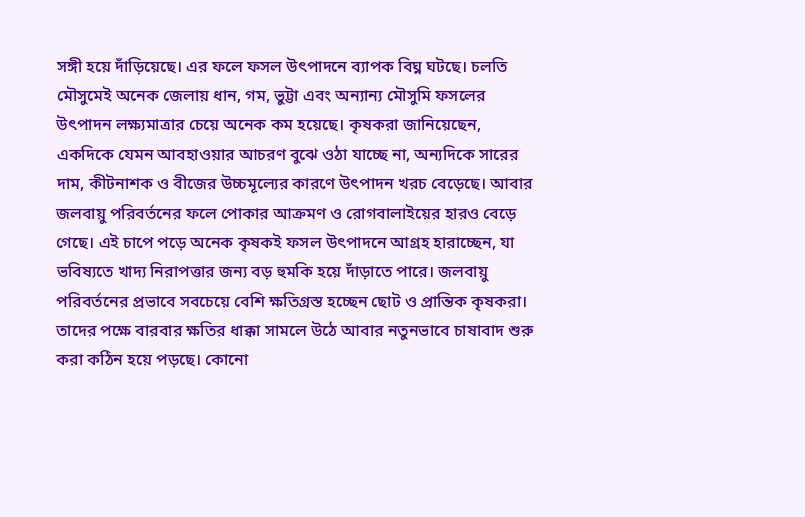সঙ্গী হয়ে দাঁড়িয়েছে। এর ফলে ফসল উৎপাদনে ব্যাপক বিঘ্ন ঘটছে। চলতি মৌসুমেই অনেক জেলায় ধান, গম, ভুট্টা এবং অন্যান্য মৌসুমি ফসলের উৎপাদন লক্ষ্যমাত্রার চেয়ে অনেক কম হয়েছে। কৃষকরা জানিয়েছেন, একদিকে যেমন আবহাওয়ার আচরণ বুঝে ওঠা যাচ্ছে না, অন্যদিকে সারের দাম, কীটনাশক ও বীজের উচ্চমূল্যের কারণে উৎপাদন খরচ বেড়েছে। আবার জলবায়ু পরিবর্তনের ফলে পোকার আক্রমণ ও রোগবালাইয়ের হারও বেড়ে গেছে। এই চাপে পড়ে অনেক কৃষকই ফসল উৎপাদনে আগ্রহ হারাচ্ছেন, যা ভবিষ্যতে খাদ্য নিরাপত্তার জন্য বড় হুমকি হয়ে দাঁড়াতে পারে। জলবায়ু পরিবর্তনের প্রভাবে সবচেয়ে বেশি ক্ষতিগ্রস্ত হচ্ছেন ছোট ও প্রান্তিক কৃষকরা। তাদের পক্ষে বারবার ক্ষতির ধাক্কা সামলে উঠে আবার নতুনভাবে চাষাবাদ শুরু করা কঠিন হয়ে পড়ছে। কোনো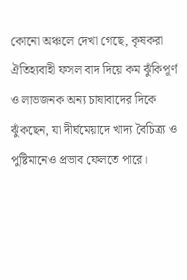কোনো অঞ্চলে দেখা গেছে, কৃষকরা ঐতিহ্যবাহী ফসল বাদ দিয়ে কম ঝুঁকিপূর্ণ ও লাভজনক অন্য চাষাবাদের দিকে ঝুঁকছেন, যা দীর্ঘমেয়াদে খাদ্য বৈচিত্র্য ও পুষ্টিমানেও প্রভাব ফেলতে পারে।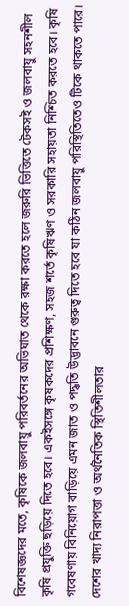বিশেষজ্ঞদের মতে, কৃষিকে জলবায়ু পরিবর্তনের অভিঘাত থেকে রক্ষা করতে হলে জরুরি ভিত্তিতে টেকসই ও জলবায়ু সহনশীল কৃষি প্রযুক্তি ছড়িয়ে দিতে হবে। একইসঙ্গে কৃষকদের প্রশিক্ষণ, সহজ শর্তে কৃষিঋণ ও সরকারি সহায়তা নিশ্চিত করতে হবে। কৃষি গবেষণায় বিনিয়োগ বাড়িয়ে এমন জাত ও পদ্ধতি উদ্ভাবনে গুরুত্ব দিতে হবে যা কঠিন জলবায়ু পরিস্থিতিতেও টিকে থাকতে পারে। দেশের খাদ্য নিরাপত্তা ও অর্থনৈতিক স্থিতিশীলতার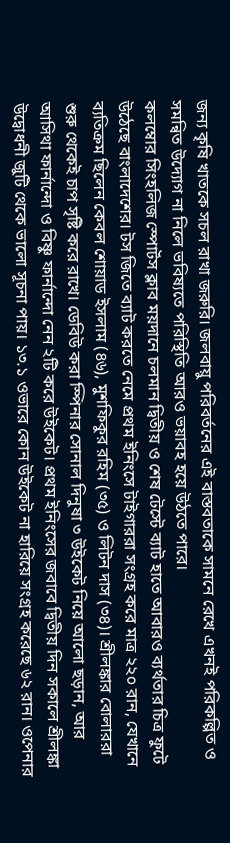জন্য কৃষি খাতকে সচল রাখা জরুরি। জলবায়ু পরিবর্তনের এই বাস্তবতাকে সামনে রেখে এখনই পরিকল্পিত ও সমন্বিত উদ্যোগ না নিলে ভবিষ্যতে পরিস্থিতি আরও ভয়াবহ হয়ে উঠতে পারে।
কলম্বোর সিংহলিজ স্পোর্টস ক্লাব ময়দানে চলমান দ্বিতীয় ও শেষ টেস্টে ব্যাট হাতে আবারও ব্যর্থতার চিত্র ফুটে উঠেছে বাংলাদেশের। টস জিতে ব্যাট করতে নেমে প্রথম ইনিংসে টাইগাররা সংগ্রহ করে মাত্র ২২০ রান, যেখানে ব্যতিক্রম ছিলেন কেবল শোয়াড ইসলাম (৪৬), মুশফিকুর রহিম (৩৫) ও লিটন দাস (৩৪)। শ্রীলঙ্কার বোলাররা শুরু থেকেই চাপ সৃষ্টি করে রাখে। ডেবিউ করা স্পিনার সোনাল দিনুষা ৩ উইকেট নিয়ে আলো ছড়ান, আর আসিথা ফার্নান্দো ও বিষ্ণু ফার্নান্দো নেন ২টি করে উইকেট। প্রথম ইনিংসের জবাবে দ্বিতীয় দিন সকালে শ্রীলঙ্কা উদ্বোধনী জুটি থেকে ভালো সূচনা পায়। ১৩.১ ওভারে কোন উইকেট না হারিয়ে সংগ্রহ করেছে ৬২ রান। ওপেনার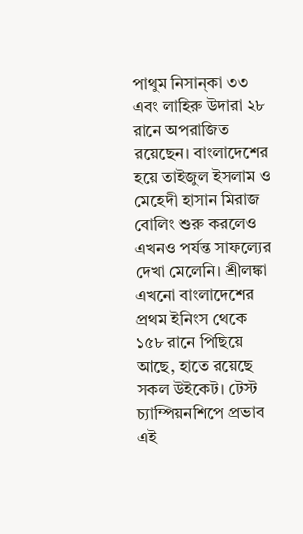পাথুম নিসান্কা ৩৩ এবং লাহিরু উদারা ২৮ রানে অপরাজিত রয়েছেন। বাংলাদেশের হয়ে তাইজুল ইসলাম ও মেহেদী হাসান মিরাজ বোলিং শুরু করলেও এখনও পর্যন্ত সাফল্যের দেখা মেলেনি। শ্রীলঙ্কা এখনো বাংলাদেশের প্রথম ইনিংস থেকে ১৫৮ রানে পিছিয়ে আছে, হাতে রয়েছে সকল উইকেট। টেস্ট চ্যাম্পিয়নশিপে প্রভাব এই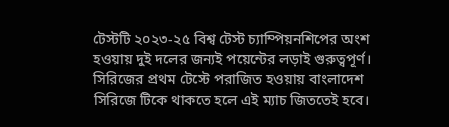টেস্টটি ২০২৩-২৫ বিশ্ব টেস্ট চ্যাম্পিয়নশিপের অংশ হওয়ায় দুই দলের জন্যই পয়েন্টের লড়াই গুরুত্বপূর্ণ। সিরিজের প্রথম টেস্টে পরাজিত হওয়ায় বাংলাদেশ সিরিজে টিকে থাকতে হলে এই ম্যাচ জিততেই হবে।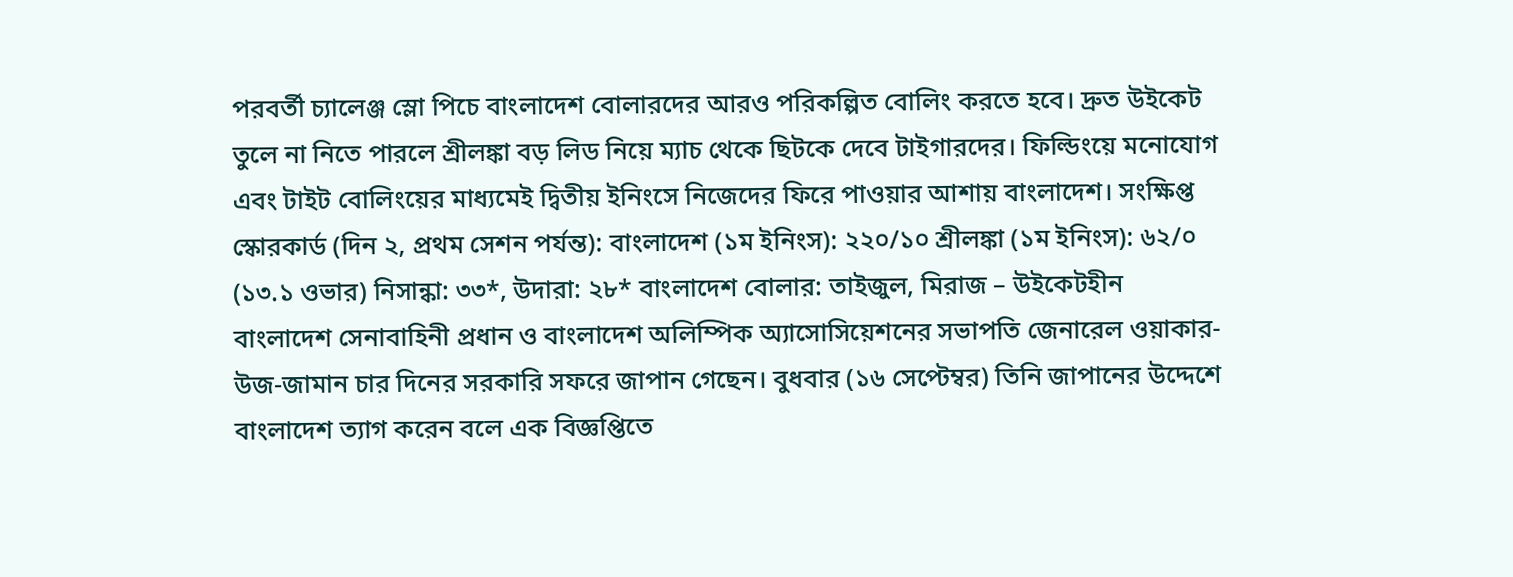পরবর্তী চ্যালেঞ্জ স্লো পিচে বাংলাদেশ বোলারদের আরও পরিকল্পিত বোলিং করতে হবে। দ্রুত উইকেট তুলে না নিতে পারলে শ্রীলঙ্কা বড় লিড নিয়ে ম্যাচ থেকে ছিটকে দেবে টাইগারদের। ফিল্ডিংয়ে মনোযোগ এবং টাইট বোলিংয়ের মাধ্যমেই দ্বিতীয় ইনিংসে নিজেদের ফিরে পাওয়ার আশায় বাংলাদেশ। সংক্ষিপ্ত স্কোরকার্ড (দিন ২, প্রথম সেশন পর্যন্ত): বাংলাদেশ (১ম ইনিংস): ২২০/১০ শ্রীলঙ্কা (১ম ইনিংস): ৬২/০ (১৩.১ ওভার) নিসান্কা: ৩৩*, উদারা: ২৮* বাংলাদেশ বোলার: তাইজুল, মিরাজ – উইকেটহীন
বাংলাদেশ সেনাবাহিনী প্রধান ও বাংলাদেশ অলিম্পিক অ্যাসোসিয়েশনের সভাপতি জেনারেল ওয়াকার-উজ-জামান চার দিনের সরকারি সফরে জাপান গেছেন। বুধবার (১৬ সেপ্টেম্বর) তিনি জাপানের উদ্দেশে বাংলাদেশ ত্যাগ করেন বলে এক বিজ্ঞপ্তিতে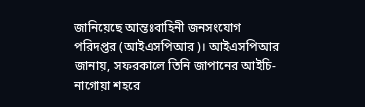জানিয়েছে আন্তঃবাহিনী জনসংযোগ পরিদপ্তর (আইএসপিআর)। আইএসপিআর জানায়, সফরকালে তিনি জাপানের আইচি-নাগোয়া শহরে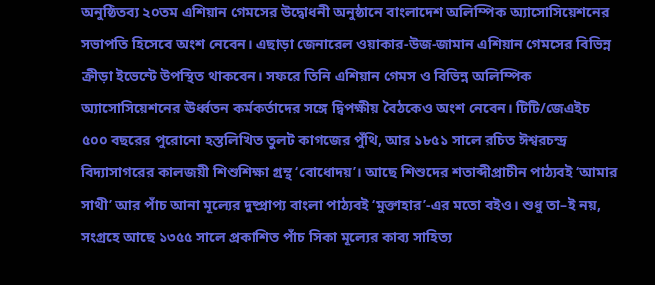অনুষ্ঠিতব্য ২০তম এশিয়ান গেমসের উদ্বোধনী অনুষ্ঠানে বাংলাদেশ অলিম্পিক অ্যাসোসিয়েশনের সভাপতি হিসেবে অংশ নেবেন। এছাড়া জেনারেল ওয়াকার-উজ-জামান এশিয়ান গেমসের বিভিন্ন ক্রীড়া ইভেন্টে উপস্থিত থাকবেন। সফরে তিনি এশিয়ান গেমস ও বিভিন্ন অলিম্পিক অ্যাসোসিয়েশনের ঊর্ধ্বতন কর্মকর্তাদের সঙ্গে দ্বিপক্ষীয় বৈঠকেও অংশ নেবেন। টিটি/জেএইচ
৫০০ বছরের পুরোনো হস্তলিখিত তুলট কাগজের পুঁথি, আর ১৮৫১ সালে রচিত ঈশ্বরচন্দ্র বিদ্যাসাগরের কালজয়ী শিশুশিক্ষা গ্রন্থ ‘বোধোদয়’। আছে শিশুদের শতাব্দীপ্রাচীন পাঠ্যবই ‘আমার সাথী’ আর পাঁচ আনা মূল্যের দুষ্প্রাপ্য বাংলা পাঠ্যবই ‘মুক্তাহার’-এর মতো বইও। শুধু তা–ই নয়, সংগ্রহে আছে ১৩৫৫ সালে প্রকাশিত পাঁচ সিকা মূল্যের কাব্য সাহিত্য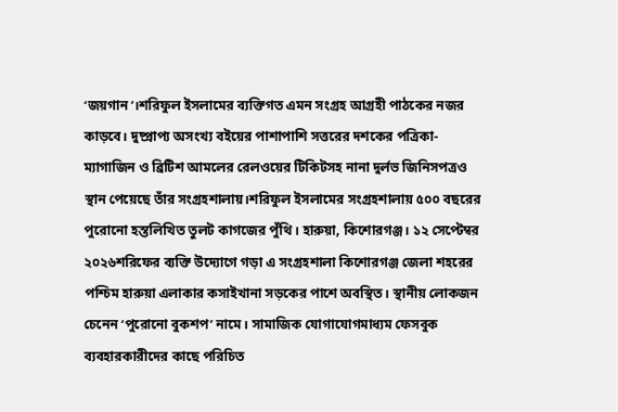‘জয়গান’।শরিফুল ইসলামের ব্যক্তিগত এমন সংগ্রহ আগ্রহী পাঠকের নজর কাড়বে। দুষ্প্রাপ্য অসংখ্য বইয়ের পাশাপাশি সত্তরের দশকের পত্রিকা-ম্যাগাজিন ও ব্রিটিশ আমলের রেলওয়ের টিকিটসহ নানা দুর্লভ জিনিসপত্রও স্থান পেয়েছে তাঁর সংগ্রহশালায়।শরিফুল ইসলামের সংগ্রহশালায় ৫০০ বছরের পুরোনো হস্তলিখিত তুলট কাগজের পুঁথি। হারুয়া, কিশোরগঞ্জ। ১২ সেপ্টেম্বর ২০২৬শরিফের ব্যক্তি উদ্যোগে গড়া এ সংগ্রহশালা কিশোরগঞ্জ জেলা শহরের পশ্চিম হারুয়া এলাকার কসাইখানা সড়কের পাশে অবস্থিত। স্থানীয় লোকজন চেনেন ‘পুরোনো বুকশপ’ নামে। সামাজিক যোগাযোগমাধ্যম ফেসবুক ব্যবহারকারীদের কাছে পরিচিত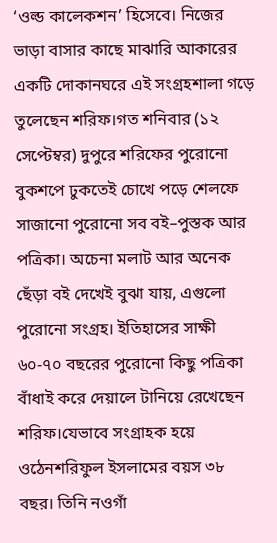‘ওল্ড কালেকশন’ হিসেবে। নিজের ভাড়া বাসার কাছে মাঝারি আকারের একটি দোকানঘরে এই সংগ্রহশালা গড়ে তুলেছেন শরিফ।গত শনিবার (১২ সেপ্টেম্বর) দুপুরে শরিফের পুরোনো বুকশপে ঢুকতেই চোখে পড়ে শেলফে সাজানো পুরোনো সব বই–পুস্তক আর পত্রিকা। অচেনা মলাট আর অনেক ছেঁড়া বই দেখেই বুঝা যায়, এগুলো পুরোনো সংগ্রহ। ইতিহাসের সাক্ষী ৬০-৭০ বছরের পুরোনো কিছু পত্রিকা বাঁধাই করে দেয়ালে টানিয়ে রেখেছেন শরিফ।যেভাবে সংগ্রাহক হয়ে ওঠেনশরিফুল ইসলামের বয়স ৩৮ বছর। তিনি নওগাঁ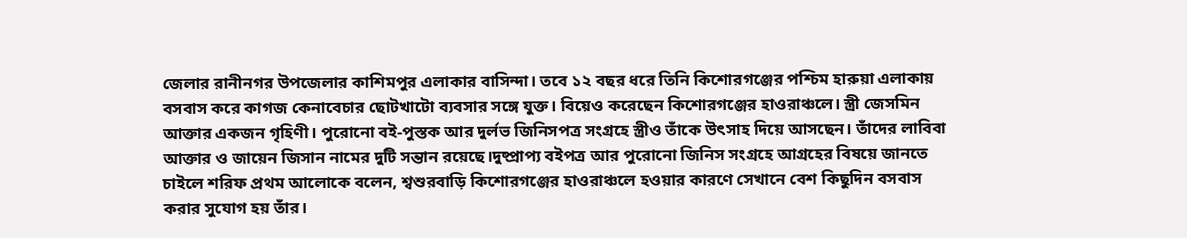জেলার রানীনগর উপজেলার কাশিমপুর এলাকার বাসিন্দা। তবে ১২ বছর ধরে তিনি কিশোরগঞ্জের পশ্চিম হারুয়া এলাকায় বসবাস করে কাগজ কেনাবেচার ছোটখাটো ব্যবসার সঙ্গে যুক্ত। বিয়েও করেছেন কিশোরগঞ্জের হাওরাঞ্চলে। স্ত্রী জেসমিন আক্তার একজন গৃহিণী। পুরোনো বই-পুস্তক আর দুর্লভ জিনিসপত্র সংগ্রহে স্ত্রীও তাঁকে উৎসাহ দিয়ে আসছেন। তাঁদের লাবিবা আক্তার ও জায়েন জিসান নামের দুটি সন্তান রয়েছে।দুষ্প্রাপ্য বইপত্র আর পুরোনো জিনিস সংগ্রহে আগ্রহের বিষয়ে জানতে চাইলে শরিফ প্রথম আলোকে বলেন, শ্বশুরবাড়ি কিশোরগঞ্জের হাওরাঞ্চলে হওয়ার কারণে সেখানে বেশ কিছুদিন বসবাস করার সুযোগ হয় তাঁর।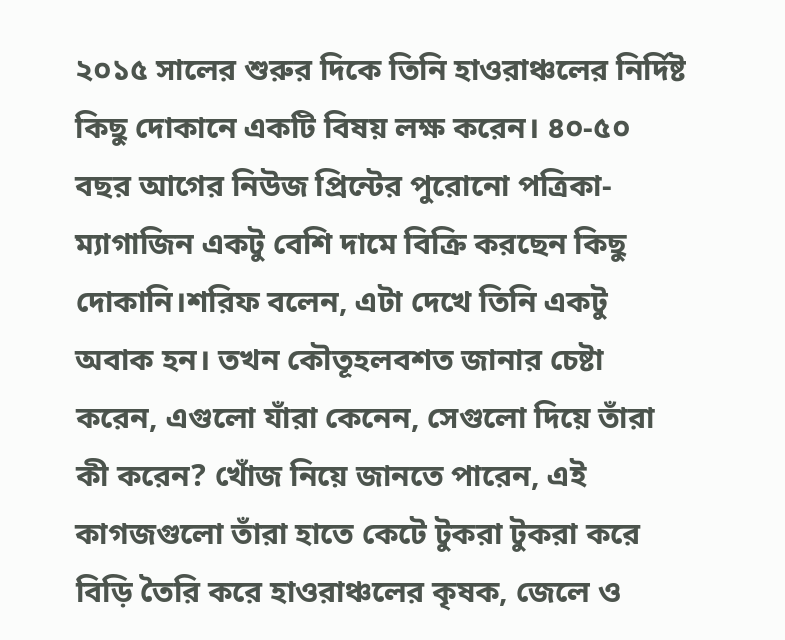২০১৫ সালের শুরুর দিকে তিনি হাওরাঞ্চলের নির্দিষ্ট কিছু দোকানে একটি বিষয় লক্ষ করেন। ৪০-৫০ বছর আগের নিউজ প্রিন্টের পুরোনো পত্রিকা-ম্যাগাজিন একটু বেশি দামে বিক্রি করছেন কিছু দোকানি।শরিফ বলেন, এটা দেখে তিনি একটু অবাক হন। তখন কৌতূহলবশত জানার চেষ্টা করেন, এগুলো যাঁরা কেনেন, সেগুলো দিয়ে তাঁরা কী করেন? খোঁজ নিয়ে জানতে পারেন, এই কাগজগুলো তাঁরা হাতে কেটে টুকরা টুকরা করে বিড়ি তৈরি করে হাওরাঞ্চলের কৃষক, জেলে ও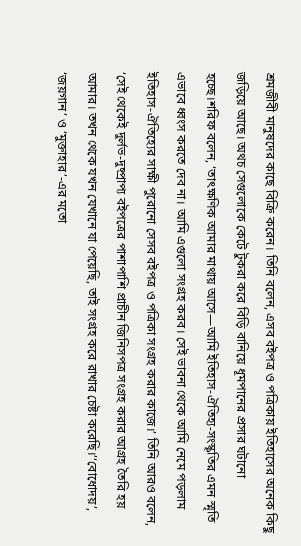শ্রমজীবী মানুষদের কাছে বিক্রি করেন। তিনি বলেন, এসব বইপত্র ও পত্রিকায় ইতিহাসের অনেক কিছু জড়িয়ে আছে। অথচ সেগুলোকে কেটে টুকরা করে বিড়ি বানিয়ে ধূমপানের প্রসার ঘটানো হচ্ছে।শরিফ বলেন, ‘তাৎক্ষণিক আমার মাথায় আসে—আমি ইতিহাস-ঐতিহ্য-সংস্কৃতির এমন স্মৃতি এভাবে ধ্বংস করতে দেব না। আমি এগুলো সংগ্রহ করব। সেই ভাবনা থেকে আমি নেমে পড়লাম ইতিহাস-ঐতিহ্যের সাক্ষী পুরোনো সেসব বইপত্র ও পত্রিকা সংগ্রহ করার কাজে।’ তিনি আরও বলেন, ‘সেই থেকেই দুর্লভ-দুষ্প্রাপ্য বইপত্রের পাশাপাশি প্রাচীন জিনিসপত্র সংগ্রহ করার আগ্রহ তৈরি হয় আমার। তখন থেকে যখন যেখানে যা পেয়েছি, তাই সংগ্রহ করে রাখার চেষ্টা করেছি।’‘বোধোদয়’, ‘জয়গান’ ও ‘মুক্তাহার’-এর মতো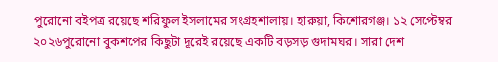পুরোনো বইপত্র রয়েছে শরিফুল ইসলামের সংগ্রহশালায়। হারুয়া, কিশোরগঞ্জ। ১২ সেপ্টেম্বর ২০২৬পুরোনো বুকশপের কিছুটা দূরেই রয়েছে একটি বড়সড় গুদামঘর। সারা দেশ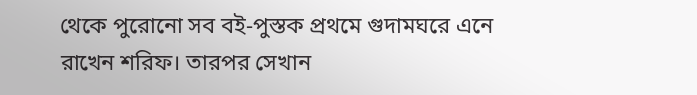থেকে পুরোনো সব বই-পুস্তক প্রথমে গুদামঘরে এনে রাখেন শরিফ। তারপর সেখান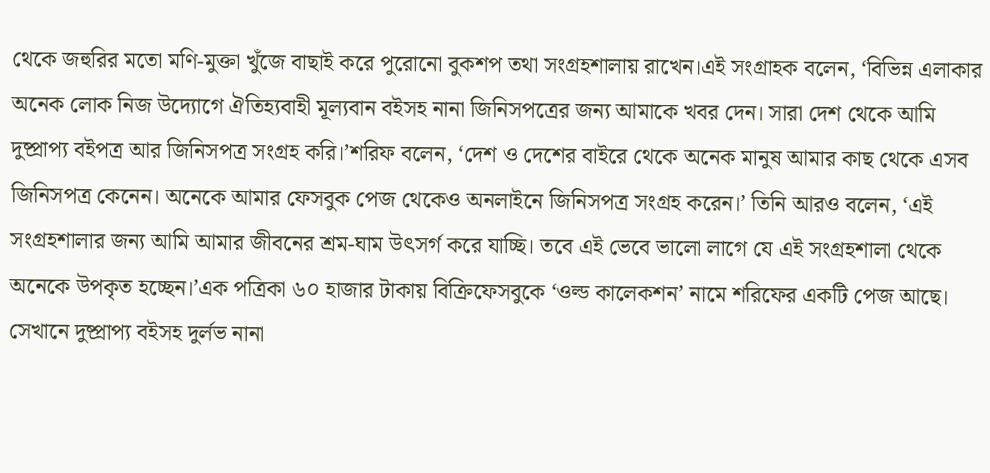থেকে জহুরির মতো মণি-মুক্তা খুঁজে বাছাই করে পুরোনো বুকশপ তথা সংগ্রহশালায় রাখেন।এই সংগ্রাহক বলেন, ‘বিভিন্ন এলাকার অনেক লোক নিজ উদ্যোগে ঐতিহ্যবাহী মূল্যবান বইসহ নানা জিনিসপত্রের জন্য আমাকে খবর দেন। সারা দেশ থেকে আমি দুষ্প্রাপ্য বইপত্র আর জিনিসপত্র সংগ্রহ করি।’শরিফ বলেন, ‘দেশ ও দেশের বাইরে থেকে অনেক মানুষ আমার কাছ থেকে এসব জিনিসপত্র কেনেন। অনেকে আমার ফেসবুক পেজ থেকেও অনলাইনে জিনিসপত্র সংগ্রহ করেন।’ তিনি আরও বলেন, ‘এই সংগ্রহশালার জন্য আমি আমার জীবনের শ্রম-ঘাম উৎসর্গ করে যাচ্ছি। তবে এই ভেবে ভালো লাগে যে এই সংগ্রহশালা থেকে অনেকে উপকৃত হচ্ছেন।’এক পত্রিকা ৬০ হাজার টাকায় বিক্রিফেসবুকে ‘ওল্ড কালেকশন’ নামে শরিফের একটি পেজ আছে। সেখানে দুষ্প্রাপ্য বইসহ দুর্লভ নানা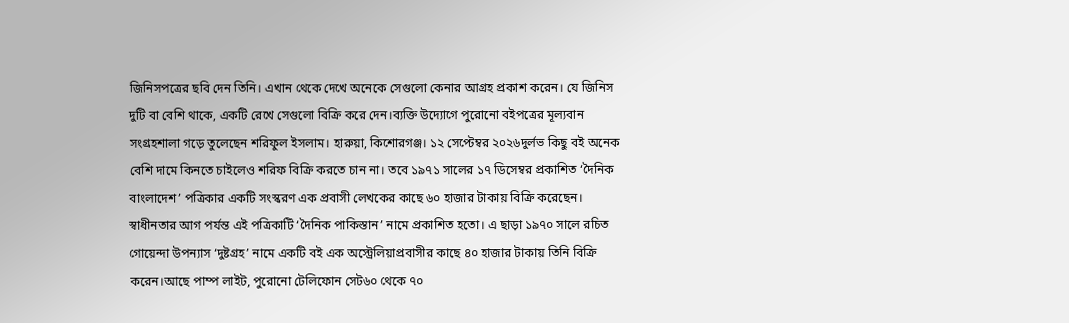জিনিসপত্রের ছবি দেন তিনি। এখান থেকে দেখে অনেকে সেগুলো কেনার আগ্রহ প্রকাশ করেন। যে জিনিস দুটি বা বেশি থাকে, একটি রেখে সেগুলো বিক্রি করে দেন।ব্যক্তি উদ্যোগে পুরোনো বইপত্রের মূল্যবান সংগ্রহশালা গড়ে তুলেছেন শরিফুল ইসলাম। হারুয়া, কিশোরগঞ্জ। ১২ সেপ্টেম্বর ২০২৬দুর্লভ কিছু বই অনেক বেশি দামে কিনতে চাইলেও শরিফ বিক্রি করতে চান না। তবে ১৯৭১ সালের ১৭ ডিসেম্বর প্রকাশিত ‘দৈনিক বাংলাদেশ’ পত্রিকার একটি সংস্করণ এক প্রবাসী লেখকের কাছে ৬০ হাজার টাকায় বিক্রি করেছেন। স্বাধীনতার আগ পর্যন্ত এই পত্রিকাটি ‘দৈনিক পাকিস্তান’ নামে প্রকাশিত হতো। এ ছাড়া ১৯৭০ সালে রচিত গোয়েন্দা উপন্যাস ‘দুষ্টগ্রহ’ নামে একটি বই এক অস্ট্রেলিয়াপ্রবাসীর কাছে ৪০ হাজার টাকায় তিনি বিক্রি করেন।আছে পাম্প লাইট, পুরোনো টেলিফোন সেট৬০ থেকে ৭০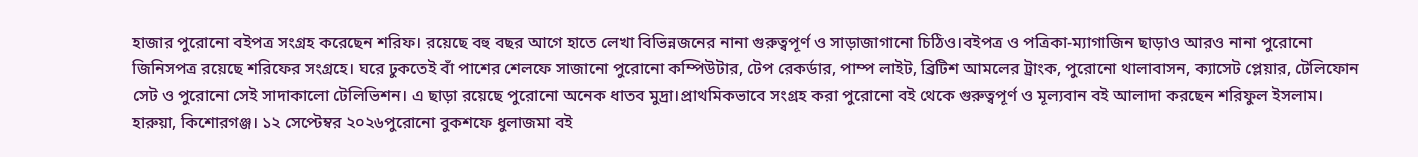হাজার পুরোনো বইপত্র সংগ্রহ করেছেন শরিফ। রয়েছে বহু বছর আগে হাতে লেখা বিভিন্নজনের নানা গুরুত্বপূর্ণ ও সাড়াজাগানো চিঠিও।বইপত্র ও পত্রিকা-ম্যাগাজিন ছাড়াও আরও নানা পুরোনো জিনিসপত্র রয়েছে শরিফের সংগ্রহে। ঘরে ঢুকতেই বাঁ পাশের শেলফে সাজানো পুরোনো কম্পিউটার, টেপ রেকর্ডার, পাম্প লাইট, ব্রিটিশ আমলের ট্রাংক, পুরোনো থালাবাসন, ক্যাসেট প্লেয়ার, টেলিফোন সেট ও পুরোনো সেই সাদাকালো টেলিভিশন। এ ছাড়া রয়েছে পুরোনো অনেক ধাতব মুদ্রা।প্রাথমিকভাবে সংগ্রহ করা পুরোনো বই থেকে গুরুত্বপূর্ণ ও মূল্যবান বই আলাদা করছেন শরিফুল ইসলাম। হারুয়া, কিশোরগঞ্জ। ১২ সেপ্টেম্বর ২০২৬পুরোনো বুকশফে ধুলাজমা বই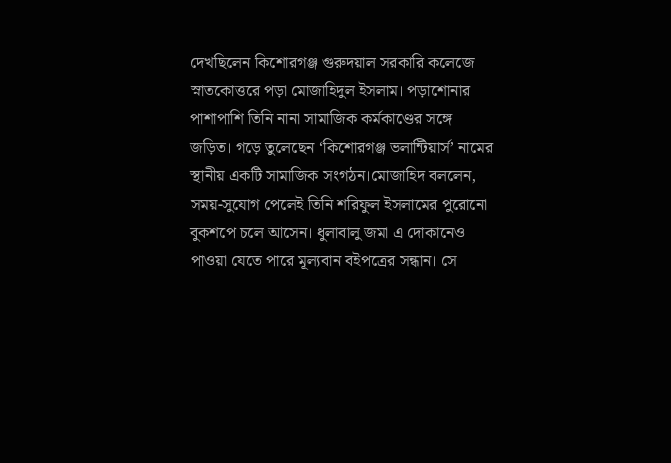দেখছিলেন কিশোরগঞ্জ গুরুদয়াল সরকারি কলেজে স্নাতকোত্তরে পড়া মোজাহিদুল ইসলাম। পড়াশোনার পাশাপাশি তিনি নানা সামাজিক কর্মকাণ্ডের সঙ্গে জড়িত। গড়ে তুলেছেন ‘কিশোরগঞ্জ ভলান্টিয়ার্স’ নামের স্থানীয় একটি সামাজিক সংগঠন।মোজাহিদ বললেন, সময়-সুযোগ পেলেই তিনি শরিফুল ইসলামের পুরোনো বুকশপে চলে আসেন। ধুলাবালু জমা এ দোকানেও পাওয়া যেতে পারে মূল্যবান বইপত্রের সন্ধান। সে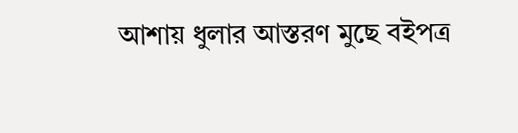আশায় ধুলার আস্তরণ মুছে বইপত্র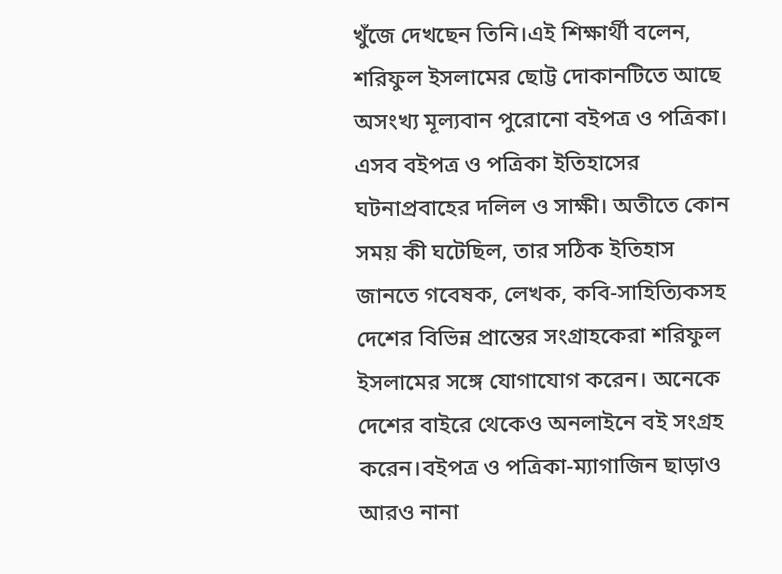খুঁজে দেখছেন তিনি।এই শিক্ষার্থী বলেন, শরিফুল ইসলামের ছোট্ট দোকানটিতে আছে অসংখ্য মূল্যবান পুরোনো বইপত্র ও পত্রিকা। এসব বইপত্র ও পত্রিকা ইতিহাসের ঘটনাপ্রবাহের দলিল ও সাক্ষী। অতীতে কোন সময় কী ঘটেছিল, তার সঠিক ইতিহাস জানতে গবেষক, লেখক, কবি-সাহিত্যিকসহ দেশের বিভিন্ন প্রান্তের সংগ্রাহকেরা শরিফুল ইসলামের সঙ্গে যোগাযোগ করেন। অনেকে দেশের বাইরে থেকেও অনলাইনে বই সংগ্রহ করেন।বইপত্র ও পত্রিকা-ম্যাগাজিন ছাড়াও আরও নানা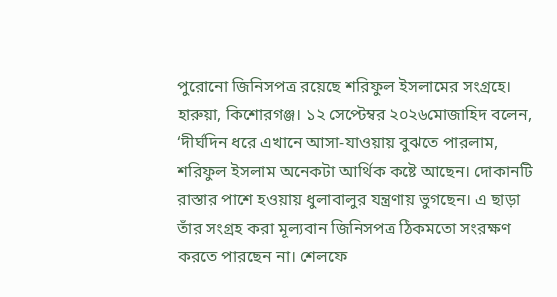পুরোনো জিনিসপত্র রয়েছে শরিফুল ইসলামের সংগ্রহে। হারুয়া, কিশোরগঞ্জ। ১২ সেপ্টেম্বর ২০২৬মোজাহিদ বলেন, ‘দীর্ঘদিন ধরে এখানে আসা-যাওয়ায় বুঝতে পারলাম, শরিফুল ইসলাম অনেকটা আর্থিক কষ্টে আছেন। দোকানটি রাস্তার পাশে হওয়ায় ধুলাবালুর যন্ত্রণায় ভুগছেন। এ ছাড়া তাঁর সংগ্রহ করা মূল্যবান জিনিসপত্র ঠিকমতো সংরক্ষণ করতে পারছেন না। শেলফে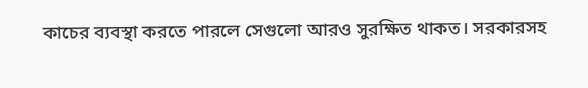কাচের ব্যবস্থা করতে পারলে সেগুলো আরও সুরক্ষিত থাকত। সরকারসহ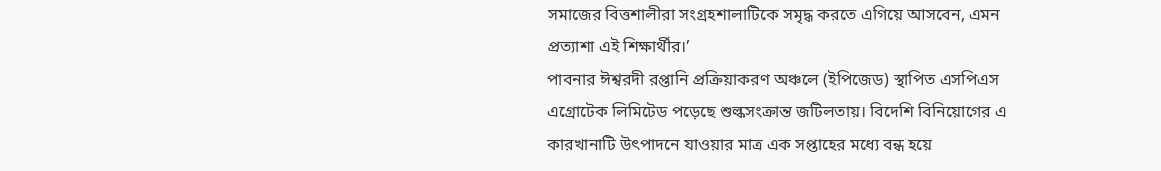সমাজের বিত্তশালীরা সংগ্রহশালাটিকে সমৃদ্ধ করতে এগিয়ে আসবেন, এমন প্রত্যাশা এই শিক্ষার্থীর।’
পাবনার ঈশ্বরদী রপ্তানি প্রক্রিয়াকরণ অঞ্চলে (ইপিজেড) স্থাপিত এসপিএস এগ্রোটেক লিমিটেড পড়েছে শুল্কসংক্রান্ত জটিলতায়। বিদেশি বিনিয়োগের এ কারখানাটি উৎপাদনে যাওয়ার মাত্র এক সপ্তাহের মধ্যে বন্ধ হয়ে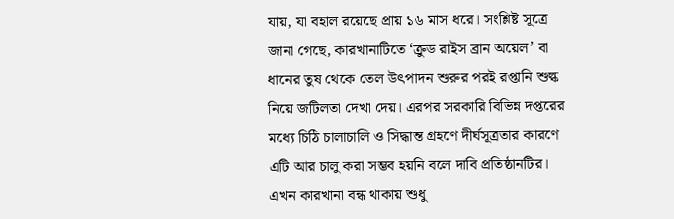যায়, যা বহাল রয়েছে প্রায় ১৬ মাস ধরে। সংশ্লিষ্ট সূত্রে জানা গেছে, কারখানাটিতে ‘ক্রুড রাইস ব্রান অয়েল’ বা ধানের তুষ থেকে তেল উৎপাদন শুরুর পরই রপ্তানি শুল্ক নিয়ে জটিলতা দেখা দেয়। এরপর সরকারি বিভিন্ন দপ্তরের মধ্যে চিঠি চালাচালি ও সিদ্ধান্ত গ্রহণে দীর্ঘসূত্রতার কারণে এটি আর চালু করা সম্ভব হয়নি বলে দাবি প্রতিষ্ঠানটির। এখন কারখানা বন্ধ থাকায় শুধু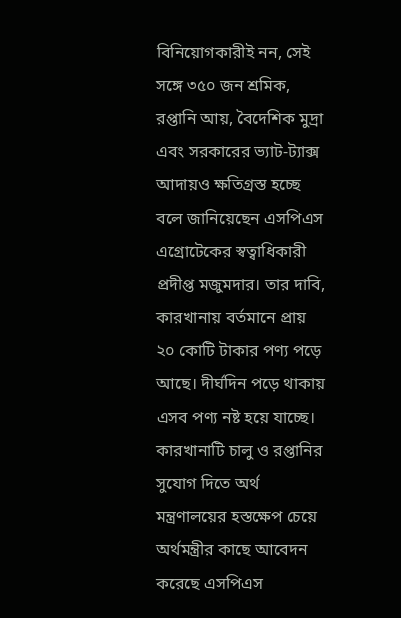বিনিয়োগকারীই নন, সেই সঙ্গে ৩৫০ জন শ্রমিক, রপ্তানি আয়, বৈদেশিক মুদ্রা এবং সরকারের ভ্যাট-ট্যাক্স আদায়ও ক্ষতিগ্রস্ত হচ্ছে বলে জানিয়েছেন এসপিএস এগ্রোটেকের স্বত্বাধিকারী প্রদীপ্ত মজুমদার। তার দাবি, কারখানায় বর্তমানে প্রায় ২০ কোটি টাকার পণ্য পড়ে আছে। দীর্ঘদিন পড়ে থাকায় এসব পণ্য নষ্ট হয়ে যাচ্ছে। কারখানাটি চালু ও রপ্তানির সুযোগ দিতে অর্থ মন্ত্রণালয়ের হস্তক্ষেপ চেয়ে অর্থমন্ত্রীর কাছে আবেদন করেছে এসপিএস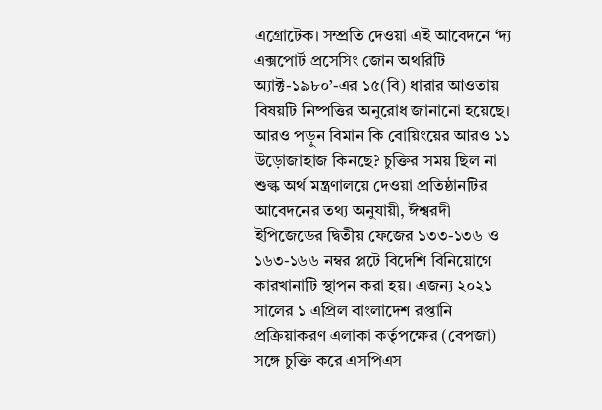এগ্রোটেক। সম্প্রতি দেওয়া এই আবেদনে ‘দ্য এক্সপোর্ট প্রসেসিং জোন অথরিটি অ্যাক্ট-১৯৮০’-এর ১৫(বি) ধারার আওতায় বিষয়টি নিষ্পত্তির অনুরোধ জানানো হয়েছে। আরও পড়ুন বিমান কি বোয়িংয়ের আরও ১১ উড়োজাহাজ কিনছে? চুক্তির সময় ছিল না শুল্ক অর্থ মন্ত্রণালয়ে দেওয়া প্রতিষ্ঠানটির আবেদনের তথ্য অনুযায়ী, ঈশ্বরদী ইপিজেডের দ্বিতীয় ফেজের ১৩৩-১৩৬ ও ১৬৩-১৬৬ নম্বর প্লটে বিদেশি বিনিয়োগে কারখানাটি স্থাপন করা হয়। এজন্য ২০২১ সালের ১ এপ্রিল বাংলাদেশ রপ্তানি প্রক্রিয়াকরণ এলাকা কর্তৃপক্ষের (বেপজা) সঙ্গে চুক্তি করে এসপিএস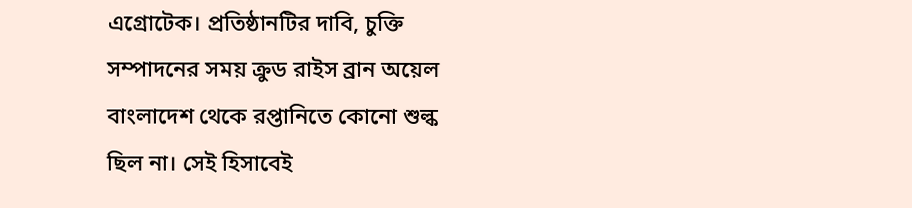এগ্রোটেক। প্রতিষ্ঠানটির দাবি, চুক্তি সম্পাদনের সময় ক্রুড রাইস ব্রান অয়েল বাংলাদেশ থেকে রপ্তানিতে কোনো শুল্ক ছিল না। সেই হিসাবেই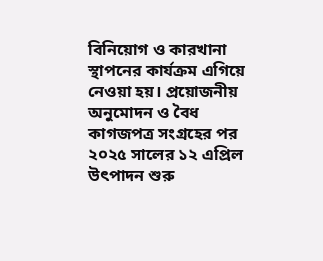বিনিয়োগ ও কারখানা স্থাপনের কার্যক্রম এগিয়ে নেওয়া হয়। প্রয়োজনীয় অনুমোদন ও বৈধ কাগজপত্র সংগ্রহের পর ২০২৫ সালের ১২ এপ্রিল উৎপাদন শুরু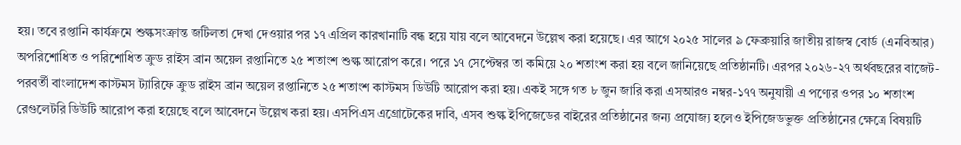হয়। তবে রপ্তানি কার্যক্রমে শুল্কসংক্রান্ত জটিলতা দেখা দেওয়ার পর ১৭ এপ্রিল কারখানাটি বন্ধ হয়ে যায় বলে আবেদনে উল্লেখ করা হয়েছে। এর আগে ২০২৫ সালের ৯ ফেব্রুয়ারি জাতীয় রাজস্ব বোর্ড (এনবিআর) অপরিশোধিত ও পরিশোধিত ক্রুড রাইস ব্রান অয়েল রপ্তানিতে ২৫ শতাংশ শুল্ক আরোপ করে। পরে ১৭ সেপ্টেম্বর তা কমিয়ে ২০ শতাংশ করা হয় বলে জানিয়েছে প্রতিষ্ঠানটি। এরপর ২০২৬-২৭ অর্থবছরের বাজেট-পরবর্তী বাংলাদেশ কাস্টমস ট্যারিফে ক্রুড রাইস ব্রান অয়েল রপ্তানিতে ২৫ শতাংশ কাস্টমস ডিউটি আরোপ করা হয়। একই সঙ্গে গত ৮ জুন জারি করা এসআরও নম্বর-১৭৭ অনুযায়ী এ পণ্যের ওপর ১০ শতাংশ রেগুলেটরি ডিউটি আরোপ করা হয়েছে বলে আবেদনে উল্লেখ করা হয়। এসপিএস এগ্রোটেকের দাবি, এসব শুল্ক ইপিজেডের বাইরের প্রতিষ্ঠানের জন্য প্রযোজ্য হলেও ইপিজেডভুক্ত প্রতিষ্ঠানের ক্ষেত্রে বিষয়টি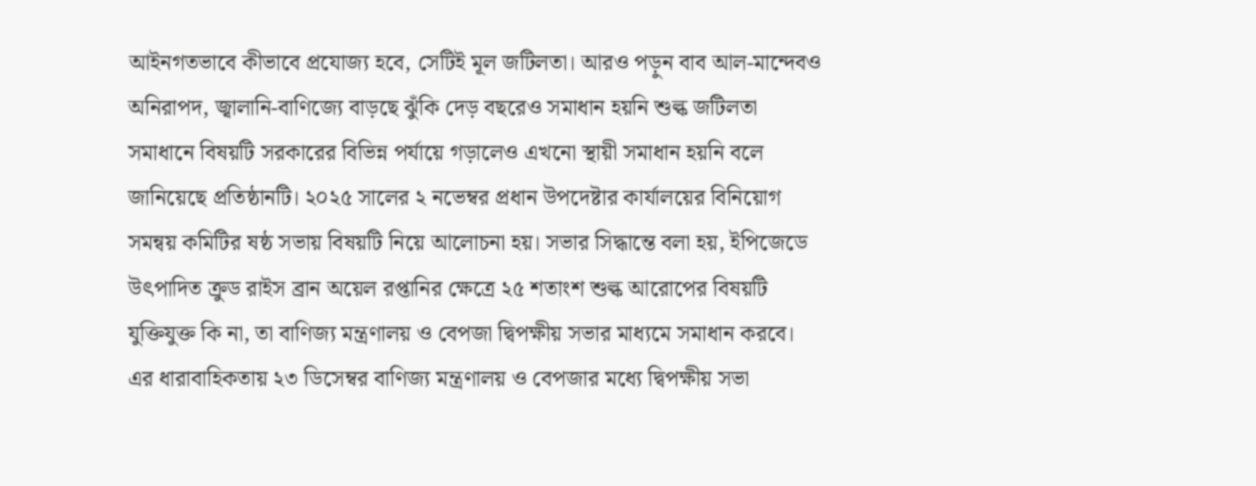আইনগতভাবে কীভাবে প্রযোজ্য হবে, সেটিই মূল জটিলতা। আরও পড়ুন বাব আল-মান্দেবও অনিরাপদ, জ্বালানি-বাণিজ্যে বাড়ছে ঝুঁকি দেড় বছরেও সমাধান হয়নি শুল্ক জটিলতা সমাধানে বিষয়টি সরকারের বিভিন্ন পর্যায়ে গড়ালেও এখনো স্থায়ী সমাধান হয়নি বলে জানিয়েছে প্রতিষ্ঠানটি। ২০২৫ সালের ২ নভেম্বর প্রধান উপদেষ্টার কার্যালয়ের বিনিয়োগ সমন্বয় কমিটির ষষ্ঠ সভায় বিষয়টি নিয়ে আলোচনা হয়। সভার সিদ্ধান্তে বলা হয়, ইপিজেডে উৎপাদিত ক্রুড রাইস ব্রান অয়েল রপ্তানির ক্ষেত্রে ২৫ শতাংশ শুল্ক আরোপের বিষয়টি যুক্তিযুক্ত কি না, তা বাণিজ্য মন্ত্রণালয় ও বেপজা দ্বিপক্ষীয় সভার মাধ্যমে সমাধান করবে। এর ধারাবাহিকতায় ২৩ ডিসেম্বর বাণিজ্য মন্ত্রণালয় ও বেপজার মধ্যে দ্বিপক্ষীয় সভা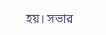হয়। সভার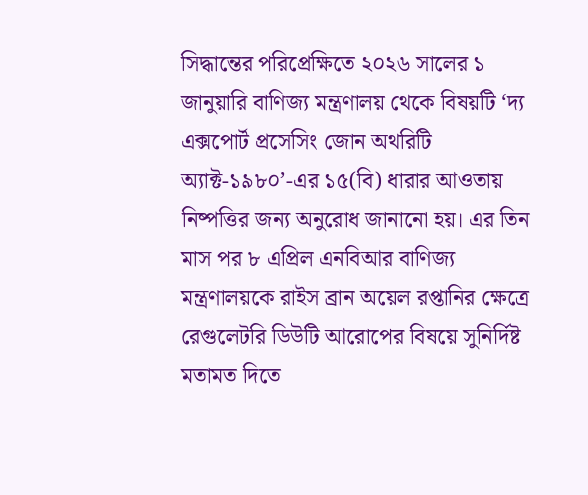সিদ্ধান্তের পরিপ্রেক্ষিতে ২০২৬ সালের ১ জানুয়ারি বাণিজ্য মন্ত্রণালয় থেকে বিষয়টি ‘দ্য এক্সপোর্ট প্রসেসিং জোন অথরিটি অ্যাক্ট-১৯৮০’-এর ১৫(বি) ধারার আওতায় নিষ্পত্তির জন্য অনুরোধ জানানো হয়। এর তিন মাস পর ৮ এপ্রিল এনবিআর বাণিজ্য মন্ত্রণালয়কে রাইস ব্রান অয়েল রপ্তানির ক্ষেত্রে রেগুলেটরি ডিউটি আরোপের বিষয়ে সুনির্দিষ্ট মতামত দিতে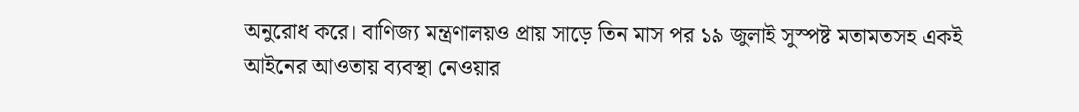অনুরোধ করে। বাণিজ্য মন্ত্রণালয়ও প্রায় সাড়ে তিন মাস পর ১৯ জুলাই সুস্পষ্ট মতামতসহ একই আইনের আওতায় ব্যবস্থা নেওয়ার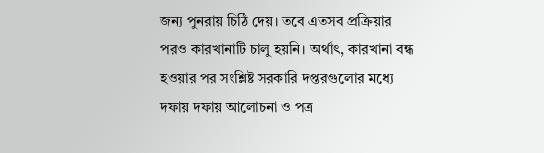জন্য পুনরায় চিঠি দেয়। তবে এতসব প্রক্রিয়ার পরও কারখানাটি চালু হয়নি। অর্থাৎ, কারখানা বন্ধ হওয়ার পর সংশ্লিষ্ট সরকারি দপ্তরগুলোর মধ্যে দফায় দফায় আলোচনা ও পত্র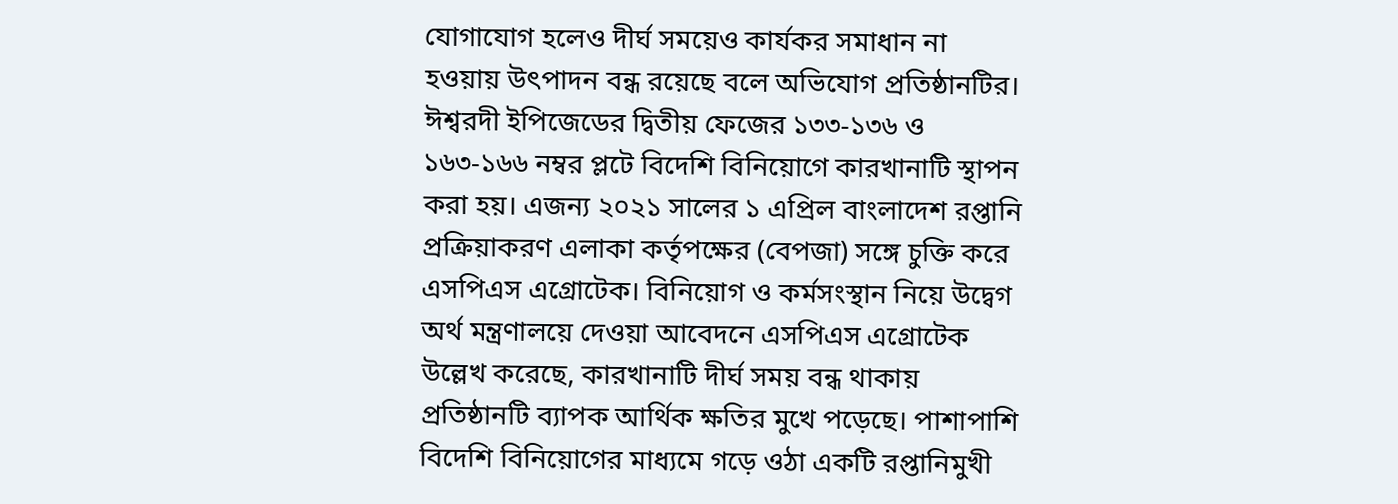যোগাযোগ হলেও দীর্ঘ সময়েও কার্যকর সমাধান না হওয়ায় উৎপাদন বন্ধ রয়েছে বলে অভিযোগ প্রতিষ্ঠানটির। ঈশ্বরদী ইপিজেডের দ্বিতীয় ফেজের ১৩৩-১৩৬ ও ১৬৩-১৬৬ নম্বর প্লটে বিদেশি বিনিয়োগে কারখানাটি স্থাপন করা হয়। এজন্য ২০২১ সালের ১ এপ্রিল বাংলাদেশ রপ্তানি প্রক্রিয়াকরণ এলাকা কর্তৃপক্ষের (বেপজা) সঙ্গে চুক্তি করে এসপিএস এগ্রোটেক। বিনিয়োগ ও কর্মসংস্থান নিয়ে উদ্বেগ অর্থ মন্ত্রণালয়ে দেওয়া আবেদনে এসপিএস এগ্রোটেক উল্লেখ করেছে, কারখানাটি দীর্ঘ সময় বন্ধ থাকায় প্রতিষ্ঠানটি ব্যাপক আর্থিক ক্ষতির মুখে পড়েছে। পাশাপাশি বিদেশি বিনিয়োগের মাধ্যমে গড়ে ওঠা একটি রপ্তানিমুখী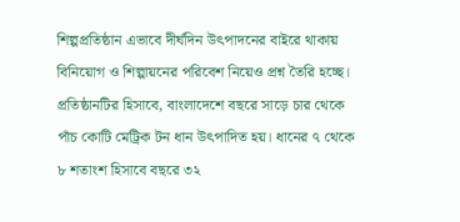শিল্পপ্রতিষ্ঠান এভাবে দীর্ঘদিন উৎপাদনের বাইরে থাকায় বিনিয়োগ ও শিল্পায়নের পরিবেশ নিয়েও প্রশ্ন তৈরি হচ্ছে। প্রতিষ্ঠানটির হিসাবে, বাংলাদেশে বছরে সাড়ে চার থেকে পাঁচ কোটি মেট্রিক টন ধান উৎপাদিত হয়। ধানের ৭ থেকে ৮ শতাংশ হিসাবে বছরে ৩২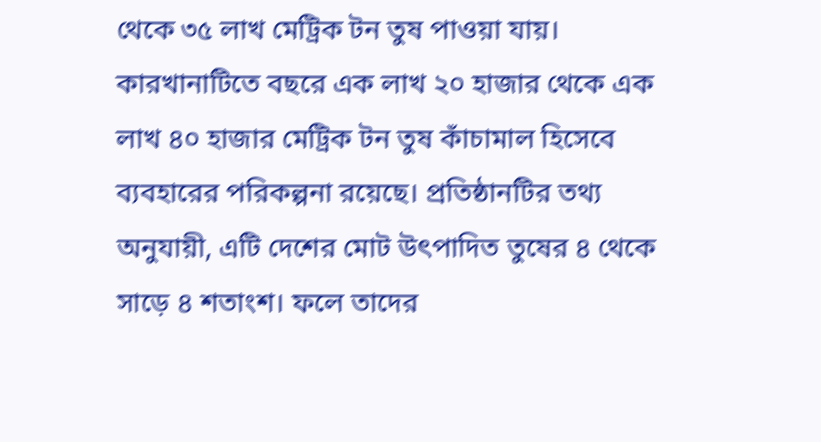থেকে ৩৫ লাখ মেট্রিক টন তুষ পাওয়া যায়। কারখানাটিতে বছরে এক লাখ ২০ হাজার থেকে এক লাখ ৪০ হাজার মেট্রিক টন তুষ কাঁচামাল হিসেবে ব্যবহারের পরিকল্পনা রয়েছে। প্রতিষ্ঠানটির তথ্য অনুযায়ী, এটি দেশের মোট উৎপাদিত তুষের ৪ থেকে সাড়ে ৪ শতাংশ। ফলে তাদের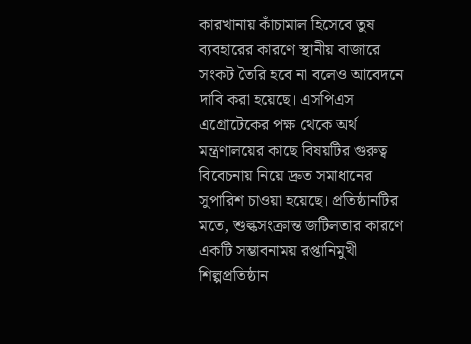কারখানায় কাঁচামাল হিসেবে তুষ ব্যবহারের কারণে স্থানীয় বাজারে সংকট তৈরি হবে না বলেও আবেদনে দাবি করা হয়েছে। এসপিএস এগ্রোটেকের পক্ষ থেকে অর্থ মন্ত্রণালয়ের কাছে বিষয়টির গুরুত্ব বিবেচনায় নিয়ে দ্রুত সমাধানের সুপারিশ চাওয়া হয়েছে। প্রতিষ্ঠানটির মতে, শুল্কসংক্রান্ত জটিলতার কারণে একটি সম্ভাবনাময় রপ্তানিমুখী শিল্পপ্রতিষ্ঠান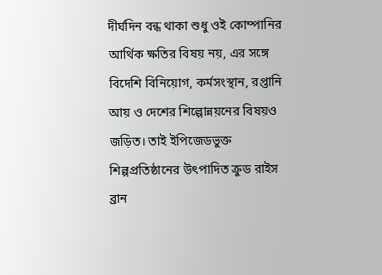দীর্ঘদিন বন্ধ থাকা শুধু ওই কোম্পানির আর্থিক ক্ষতির বিষয় নয়, এর সঙ্গে বিদেশি বিনিয়োগ, কর্মসংস্থান, রপ্তানি আয় ও দেশের শিল্পোন্নয়নের বিষয়ও জড়িত। তাই ইপিজেডভুক্ত শিল্পপ্রতিষ্ঠানের উৎপাদিত ক্রুড রাইস ব্রান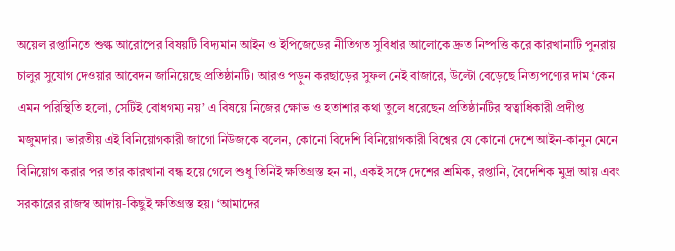অয়েল রপ্তানিতে শুল্ক আরোপের বিষয়টি বিদ্যমান আইন ও ইপিজেডের নীতিগত সুবিধার আলোকে দ্রুত নিষ্পত্তি করে কারখানাটি পুনরায় চালুর সুযোগ দেওয়ার আবেদন জানিয়েছে প্রতিষ্ঠানটি। আরও পড়ুন করছাড়ের সুফল নেই বাজারে, উল্টো বেড়েছে নিত্যপণ্যের দাম ‘কেন এমন পরিস্থিতি হলো, সেটিই বোধগম্য নয়’ এ বিষয়ে নিজের ক্ষোভ ও হতাশার কথা তুলে ধরেছেন প্রতিষ্ঠানটির স্বত্বাধিকারী প্রদীপ্ত মজুমদার। ভারতীয় এই বিনিয়োগকারী জাগো নিউজকে বলেন, কোনো বিদেশি বিনিয়োগকারী বিশ্বের যে কোনো দেশে আইন-কানুন মেনে বিনিয়োগ করার পর তার কারখানা বন্ধ হয়ে গেলে শুধু তিনিই ক্ষতিগ্রস্ত হন না, একই সঙ্গে দেশের শ্রমিক, রপ্তানি, বৈদেশিক মুদ্রা আয় এবং সরকারের রাজস্ব আদায়-কিছুই ক্ষতিগ্রস্ত হয়। ‘আমাদের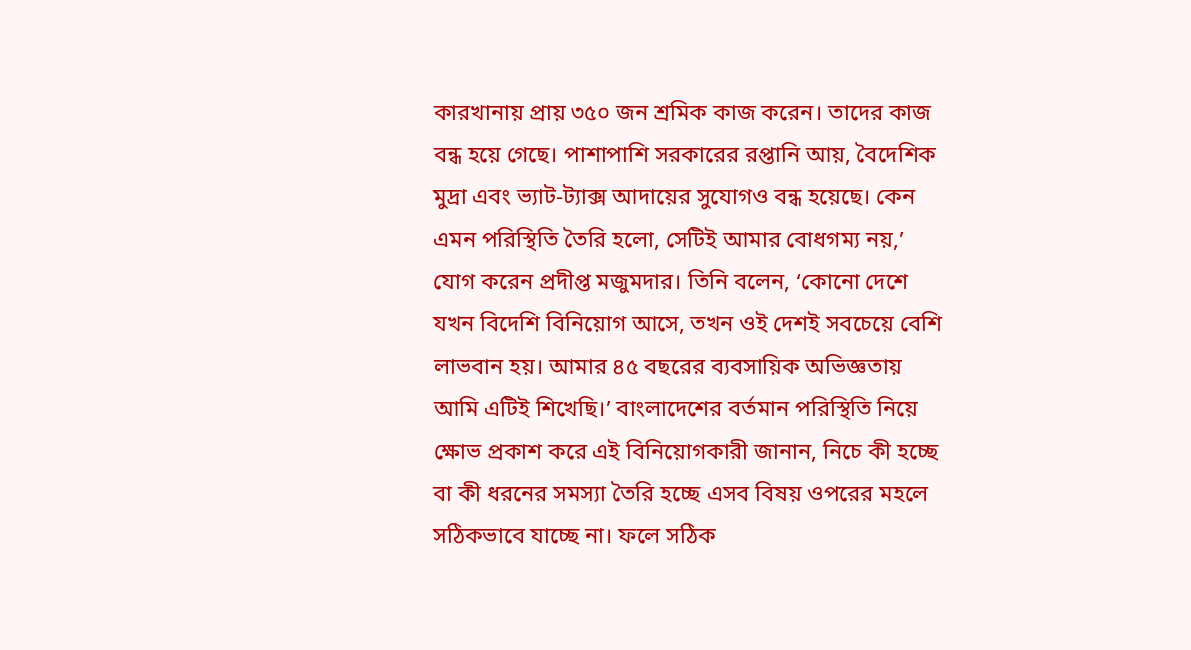কারখানায় প্রায় ৩৫০ জন শ্রমিক কাজ করেন। তাদের কাজ বন্ধ হয়ে গেছে। পাশাপাশি সরকারের রপ্তানি আয়, বৈদেশিক মুদ্রা এবং ভ্যাট-ট্যাক্স আদায়ের সুযোগও বন্ধ হয়েছে। কেন এমন পরিস্থিতি তৈরি হলো, সেটিই আমার বোধগম্য নয়,’ যোগ করেন প্রদীপ্ত মজুমদার। তিনি বলেন, ‘কোনো দেশে যখন বিদেশি বিনিয়োগ আসে, তখন ওই দেশই সবচেয়ে বেশি লাভবান হয়। আমার ৪৫ বছরের ব্যবসায়িক অভিজ্ঞতায় আমি এটিই শিখেছি।’ বাংলাদেশের বর্তমান পরিস্থিতি নিয়ে ক্ষোভ প্রকাশ করে এই বিনিয়োগকারী জানান, নিচে কী হচ্ছে বা কী ধরনের সমস্যা তৈরি হচ্ছে এসব বিষয় ওপরের মহলে সঠিকভাবে যাচ্ছে না। ফলে সঠিক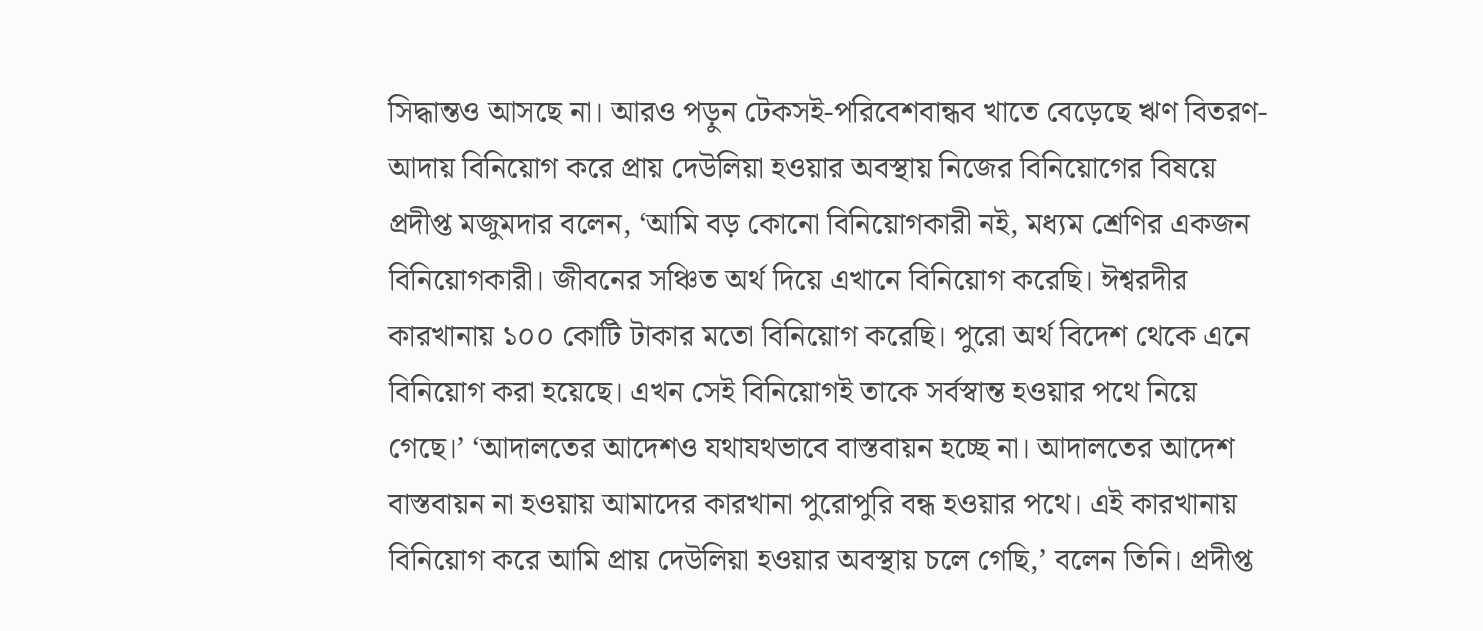সিদ্ধান্তও আসছে না। আরও পড়ুন টেকসই-পরিবেশবান্ধব খাতে বেড়েছে ঋণ বিতরণ-আদায় বিনিয়োগ করে প্রায় দেউলিয়া হওয়ার অবস্থায় নিজের বিনিয়োগের বিষয়ে প্রদীপ্ত মজুমদার বলেন, ‘আমি বড় কোনো বিনিয়োগকারী নই, মধ্যম শ্রেণির একজন বিনিয়োগকারী। জীবনের সঞ্চিত অর্থ দিয়ে এখানে বিনিয়োগ করেছি। ঈশ্বরদীর কারখানায় ১০০ কোটি টাকার মতো বিনিয়োগ করেছি। পুরো অর্থ বিদেশ থেকে এনে বিনিয়োগ করা হয়েছে। এখন সেই বিনিয়োগই তাকে সর্বস্বান্ত হওয়ার পথে নিয়ে গেছে।’ ‘আদালতের আদেশও যথাযথভাবে বাস্তবায়ন হচ্ছে না। আদালতের আদেশ বাস্তবায়ন না হওয়ায় আমাদের কারখানা পুরোপুরি বন্ধ হওয়ার পথে। এই কারখানায় বিনিয়োগ করে আমি প্রায় দেউলিয়া হওয়ার অবস্থায় চলে গেছি,’ বলেন তিনি। প্রদীপ্ত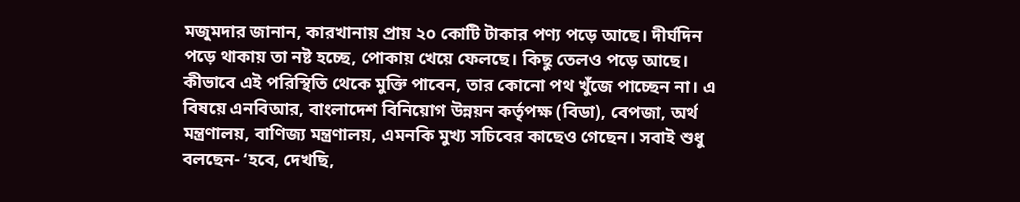মজুমদার জানান, কারখানায় প্রায় ২০ কোটি টাকার পণ্য পড়ে আছে। দীর্ঘদিন পড়ে থাকায় তা নষ্ট হচ্ছে, পোকায় খেয়ে ফেলছে। কিছু তেলও পড়ে আছে। কীভাবে এই পরিস্থিতি থেকে মুক্তি পাবেন, তার কোনো পথ খুঁজে পাচ্ছেন না। এ বিষয়ে এনবিআর, বাংলাদেশ বিনিয়োগ উন্নয়ন কর্তৃপক্ষ (বিডা), বেপজা, অর্থ মন্ত্রণালয়, বাণিজ্য মন্ত্রণালয়, এমনকি মুখ্য সচিবের কাছেও গেছেন। সবাই শুধু বলছেন- ‘হবে, দেখছি,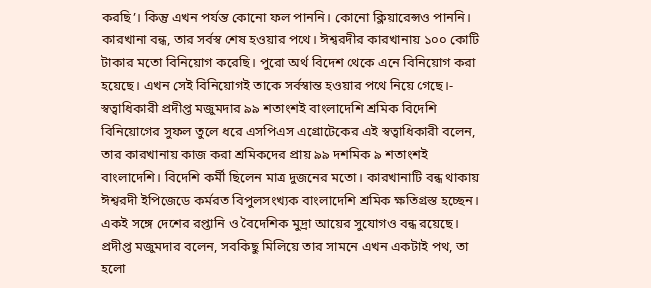করছি’। কিন্তু এখন পর্যন্ত কোনো ফল পাননি। কোনো ক্লিয়ারেন্সও পাননি। কারখানা বন্ধ, তার সর্বস্ব শেষ হওয়ার পথে। ঈশ্বরদীর কারখানায় ১০০ কোটি টাকার মতো বিনিয়োগ করেছি। পুরো অর্থ বিদেশ থেকে এনে বিনিয়োগ করা হয়েছে। এখন সেই বিনিয়োগই তাকে সর্বস্বান্ত হওয়ার পথে নিয়ে গেছে।- স্বত্বাধিকারী প্রদীপ্ত মজুমদার ৯৯ শতাংশই বাংলাদেশি শ্রমিক বিদেশি বিনিয়োগের সুফল তুলে ধরে এসপিএস এগ্রোটেকের এই স্বত্বাধিকারী বলেন, তার কারখানায় কাজ করা শ্রমিকদের প্রায় ৯৯ দশমিক ৯ শতাংশই বাংলাদেশি। বিদেশি কর্মী ছিলেন মাত্র দুজনের মতো। কারখানাটি বন্ধ থাকায় ঈশ্বরদী ইপিজেডে কর্মরত বিপুলসংখ্যক বাংলাদেশি শ্রমিক ক্ষতিগ্রস্ত হচ্ছেন। একই সঙ্গে দেশের রপ্তানি ও বৈদেশিক মুদ্রা আয়ের সুযোগও বন্ধ রয়েছে। প্রদীপ্ত মজুমদার বলেন, সবকিছু মিলিয়ে তার সামনে এখন একটাই পথ, তা হলো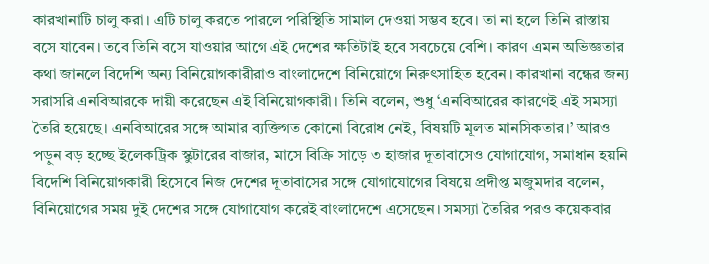কারখানাটি চালু করা। এটি চালু করতে পারলে পরিস্থিতি সামাল দেওয়া সম্ভব হবে। তা না হলে তিনি রাস্তায় বসে যাবেন। তবে তিনি বসে যাওয়ার আগে এই দেশের ক্ষতিটাই হবে সবচেয়ে বেশি। কারণ এমন অভিজ্ঞতার কথা জানলে বিদেশি অন্য বিনিয়োগকারীরাও বাংলাদেশে বিনিয়োগে নিরুৎসাহিত হবেন। কারখানা বন্ধের জন্য সরাসরি এনবিআরকে দায়ী করেছেন এই বিনিয়োগকারী। তিনি বলেন, শুধু ‘এনবিআরের কারণেই এই সমস্যা তৈরি হয়েছে। এনবিআরের সঙ্গে আমার ব্যক্তিগত কোনো বিরোধ নেই, বিষয়টি মূলত মানসিকতার।’ আরও পড়ুন বড় হচ্ছে ইলেকট্রিক স্কুটারের বাজার, মাসে বিক্রি সাড়ে ৩ হাজার দূতাবাসেও যোগাযোগ, সমাধান হয়নি বিদেশি বিনিয়োগকারী হিসেবে নিজ দেশের দূতাবাসের সঙ্গে যোগাযোগের বিষয়ে প্রদীপ্ত মজুমদার বলেন, বিনিয়োগের সময় দুই দেশের সঙ্গে যোগাযোগ করেই বাংলাদেশে এসেছেন। সমস্যা তৈরির পরও কয়েকবার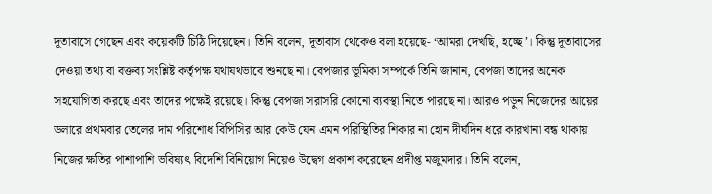দূতাবাসে গেছেন এবং কয়েকটি চিঠি দিয়েছেন। তিনি বলেন, দূতাবাস থেকেও বলা হয়েছে- ‘আমরা দেখছি, হচ্ছে’। কিন্তু দূতাবাসের দেওয়া তথ্য বা বক্তব্য সংশ্লিষ্ট কর্তৃপক্ষ যথাযথভাবে শুনছে না। বেপজার ভূমিকা সম্পর্কে তিনি জানান, বেপজা তাদের অনেক সহযোগিতা করছে এবং তাদের পক্ষেই রয়েছে। কিন্তু বেপজা সরাসরি কোনো ব্যবস্থা নিতে পারছে না। আরও পড়ুন নিজেদের আয়ের ডলারে প্রথমবার তেলের দাম পরিশোধ বিপিসির আর কেউ যেন এমন পরিস্থিতির শিকার না হোন দীর্ঘদিন ধরে কারখানা বন্ধ থাকায় নিজের ক্ষতির পাশাপাশি ভবিষ্যৎ বিদেশি বিনিয়োগ নিয়েও উদ্বেগ প্রকাশ করেছেন প্রদীপ্ত মজুমদার। তিনি বলেন,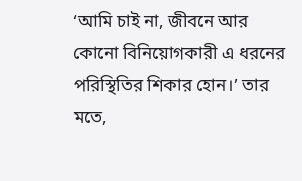‘আমি চাই না, জীবনে আর কোনো বিনিয়োগকারী এ ধরনের পরিস্থিতির শিকার হোন।’ তার মতে,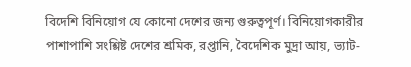বিদেশি বিনিয়োগ যে কোনো দেশের জন্য গুরুত্বপূর্ণ। বিনিয়োগকারীর পাশাপাশি সংশ্লিষ্ট দেশের শ্রমিক, রপ্তানি, বৈদেশিক মুদ্রা আয়, ভ্যাট-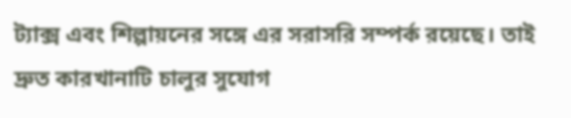ট্যাক্স এবং শিল্পায়নের সঙ্গে এর সরাসরি সম্পর্ক রয়েছে। তাই দ্রুত কারখানাটি চালুর সুযোগ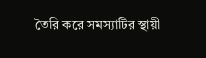তৈরি করে সমস্যাটির স্থায়ী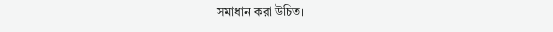সমাধান করা উচিত।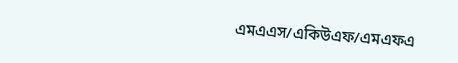এমএএস/একিউএফ/এমএফএ